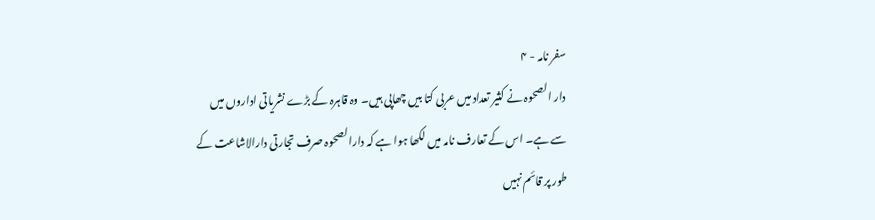سفر نامہ - ۴
دار الصحوہ نے کثیر تعداد میں عربی کتا بیں چھاپی ہیں۔ وہ قاہرہ کے بڑے نشریاتی اداروں میں سے ہے۔ اس کے تعارف نامہ میں لکھا ہوا ہے کہ دارالصحوہ صرف تجارتی دارالاشاعت کے طور پر قائم نہیں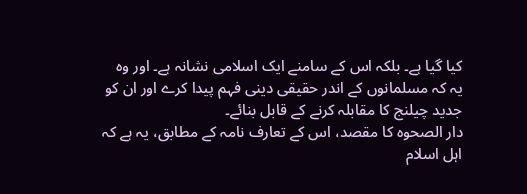کیا گیا ہے۔ بلکہ اس کے سامنے ایک اسلامی نشانہ ہے۔ اور وہ یہ کہ مسلمانوں کے اندر حقیقی دینی فہم پیدا کرے اور ان کو جدید چیلنج کا مقابلہ کرنے کے قابل بنائے۔
دار الصحوہ کا مقصد، اس کے تعارف نامہ کے مطابق، یہ ہے کہ اہل اسلام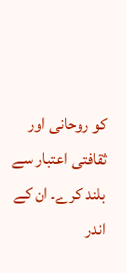کو روحانی اور ثقافتی اعتبار سے بلند کرے۔ ان کے اندر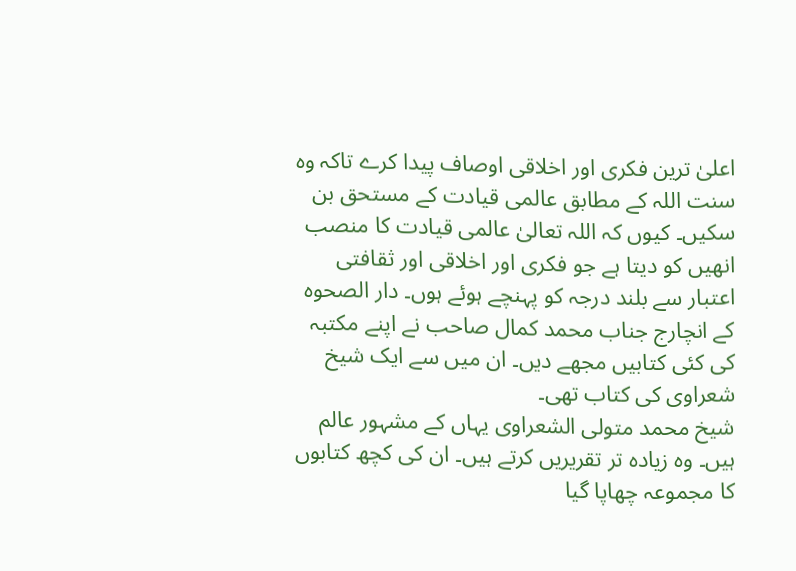اعلیٰ ترین فکری اور اخلاقی اوصاف پیدا کرے تاکہ وہ سنت اللہ کے مطابق عالمی قیادت کے مستحق بن سکیں۔ کیوں کہ اللہ تعالیٰ عالمی قیادت کا منصب انھیں کو دیتا ہے جو فکری اور اخلاقی اور ثقافتی اعتبار سے بلند درجہ کو پہنچے ہوئے ہوں۔ دار الصحوہ کے انچارج جناب محمد کمال صاحب نے اپنے مکتبہ کی کئی کتابیں مجھے دیں۔ ان میں سے ایک شیخ شعراوی کی کتاب تھی۔
شیخ محمد متولى الشعراوی یہاں کے مشہور عالم ہیں۔ وہ زیادہ تر تقریریں کرتے ہیں۔ ان کی کچھ کتابوں کا مجموعہ چھاپا گیا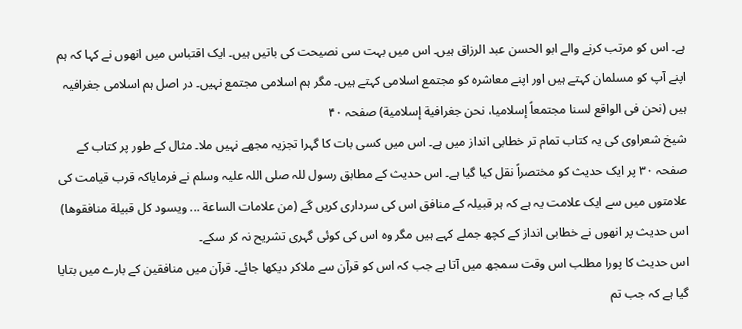ہے۔ اس کو مرتب کرنے والے ابو الحسن عبد الرزاق ہیں۔ اس میں بہت سی نصیحت کی باتیں ہیں۔ ایک اقتباس میں انھوں نے کہا کہ ہم اپنے آپ کو مسلمان کہتے ہیں اور اپنے معاشرہ کو مجتمع اسلامی کہتے ہیں۔ مگر ہم اسلامی مجتمع نہیں۔ در اصل ہم اسلامی جغرافیہ ہیں (نحن فی الواقع لسنا مجتمعاً إسلاميا، نحن جغرافية إسلامية) صفحہ ۴۰
شیخ شعراوی کی یہ کتاب تمام تر خطابی انداز میں ہے۔ اس میں کسی بات کا گہرا تجزیہ مجھے نہیں ملا۔ مثال کے طور پر کتاب کے صفحہ ۳۰ پر ایک حدیث کو مختصراً نقل کیا گیا ہے۔ اس حدیث کے مطابق رسول للہ صلی اللہ علیہ وسلم نے فرمایاکہ قرب قیامت کی علامتوں میں سے ایک علامت یہ ہے کہ ہر قبیلہ کے منافق اس کی سرداری کریں گے (من علامات الساعة ... ويسود كل قبيلة منافقوها) اس حدیث پر انھوں نے خطابی انداز کے کچھ جملے کہے ہیں مگر وہ اس کی کوئی گہری تشریح نہ کر سکے۔
اس حدیث کا پورا مطلب اس وقت سمجھ میں آتا ہے جب کہ اس کو قرآن سے ملاکر دیکھا جائے۔ قرآن میں منافقین کے بارے میں بتایا گیا ہے کہ جب تم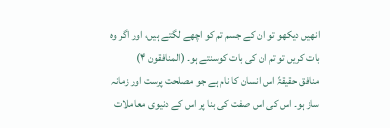انھیں دیکھو تو ان کے جسم تم کو اچھے لگتے ہیں، اور اگر وہ بات کریں تو تم ان کی بات کوسنتے ہو۔ (المنافقون ۴)
منافق حقیقۃً اس انسان کا نام ہے جو مصلحت پرست اور زمانہ ساز ہو۔ اس کی اس صفت کی بنا پر اس کے دنیوی معاملات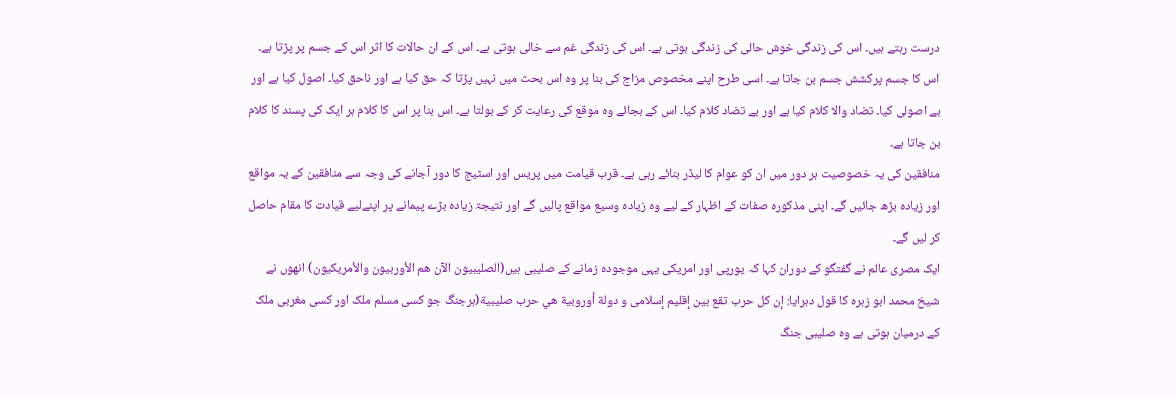درست رہتے ہیں۔ اس کی زندگی خوش حالی کی زندگی ہوتی ہے۔ اس کی زندگی غم سے خالی ہوتی ہے۔ اس کے ان حالات کا اثر اس کے جسم پر پڑتا ہے۔ اس کا جسم پرکشش جسم بن جاتا ہے۔ اسی طرح اپنے مخصوص مزاج کی بنا پر وہ اس بحث میں نہیں پڑتا کہ حق کیا ہے اور ناحق کیا۔ اصول کیا ہے اور بے اصولی کیا۔ تضاد والا کلام کیا ہے اور بے تضاد کلام کیا۔ اس کے بجائے وہ موقع کی رعایت کر کے بولتا ہے۔ اس بنا پر اس کا کلام ہر ایک کی پسند کا کلام بن جاتا ہے۔
منافقین کی یہ خصوصیت ہر دور میں ان کو عوام کا لیڈر بنائے رہی ہے۔ قرب قیامت میں پریس اور اسٹیج کا دور آجانے کی وجہ سے منافقین کے یہ مواقع اور زیادہ بڑھ جائیں گے۔ اپنی مذکورہ صفات کے اظہار کے لیے وہ زیادہ وسیع مواقع پالیں گے اور نتیجۃ زیادہ بڑے پیمانے پر اپنےلیے قیادت کا مقام حاصل کر لیں گے۔
ایک مصری عالم نے گفتگو کے دوران کہا کہ یورپی اور امریکی یہی موجودہ زمانے کے صلیبی ہیں(الصليبيون الآن هم الأوربيون والأمريكيون) انھوں نے شیخ محمد ابو زہرہ کا قول دہرایا: إن كل حرب تقع بين إقلیم إسلامی و دولة أوروبية هي حرب صلیبیة(ہرجنگ جو کسی مسلم ملک اور کسی مغربی ملک کے درمیان ہوتی ہے وہ صلیبی جنگ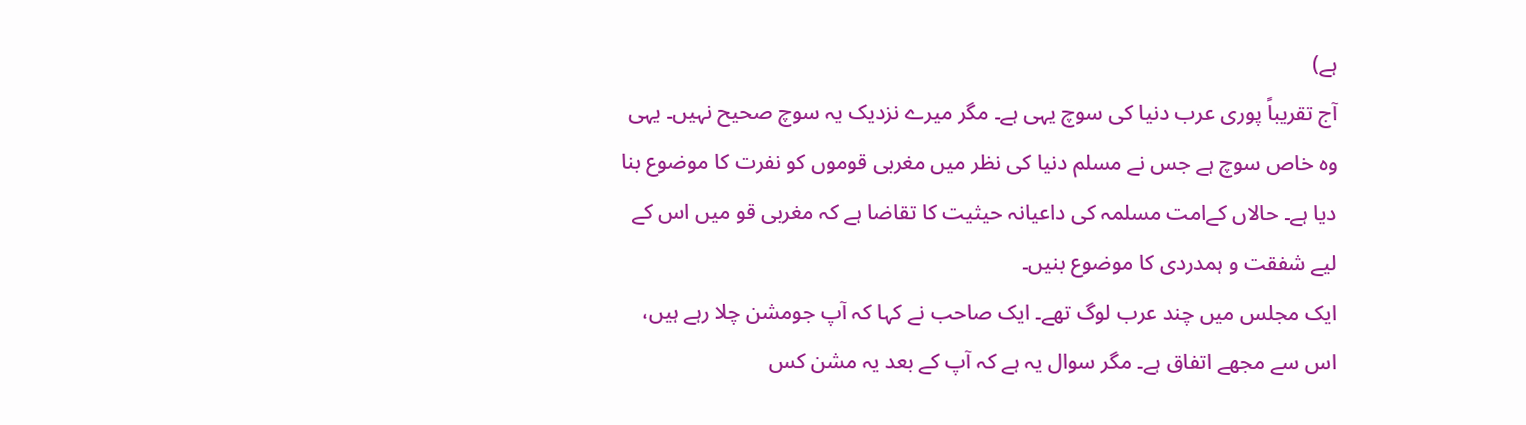ہے)
آج تقریباً پوری عرب دنیا کی سوچ یہی ہے۔ مگر میرے نزدیک یہ سوچ صحیح نہیں۔ یہی وہ خاص سوچ ہے جس نے مسلم دنیا کی نظر میں مغربی قوموں کو نفرت کا موضوع بنا دیا ہے۔ حالاں کےامت مسلمہ کی داعیانہ حیثیت کا تقاضا ہے کہ مغربی قو میں اس کے لیے شفقت و ہمدردی کا موضوع بنیں۔
ایک مجلس میں چند عرب لوگ تھے۔ ایک صاحب نے کہا کہ آپ جومشن چلا رہے ہیں، اس سے مجھے اتفاق ہے۔ مگر سوال یہ ہے کہ آپ کے بعد یہ مشن کس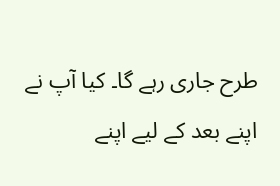طرح جاری رہے گا۔ کیا آپ نے اپنے بعد کے لیے اپنے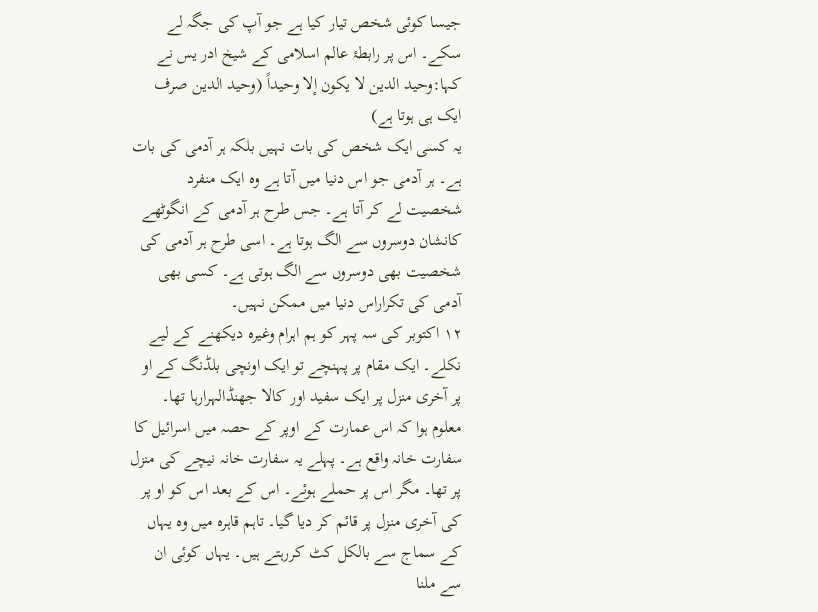جیسا کوئی شخص تیار کیا ہے جو آپ کی جگہ لے سکے۔ اس پر رابطۂ عالم اسلامی کے شیخ ادر یس نے کہا:وحید الدین لا يكون إلا وحيداً (وحید الدین صرف ایک ہی ہوتا ہے)
یہ کسی ایک شخص کی بات نہیں بلکہ ہر آدمی کی بات ہے۔ ہر آدمی جو اس دنیا میں آتا ہے وہ ایک منفرد شخصیت لے کر آتا ہے۔ جس طرح ہر آدمی کے انگوٹھے کانشان دوسروں سے الگ ہوتا ہے۔ اسی طرح ہر آدمی کی شخصیت بھی دوسروں سے الگ ہوتی ہے۔ کسی بھی آدمی کی تکراراس دنیا میں ممکن نہیں۔
۱۲ اکتوبر کی سہ پہر کو ہم اہرام وغیرہ دیکھنے کے لیے نکلے۔ ایک مقام پر پہنچے تو ایک اونچی بلڈنگ کے او پر آخری منزل پر ایک سفید اور کالا جھنڈالہرارہا تھا۔ معلوم ہوا کہ اس عمارت کے اوپر کے حصہ میں اسرائیل کا سفارت خانہ واقع ہے۔ پہلے یہ سفارت خانہ نیچے کی منزل پر تھا۔ مگر اس پر حملے ہوئے۔ اس کے بعد اس کو او پر کی آخری منزل پر قائم کر دیا گیا۔ تاہم قاہرہ میں وہ یہاں کے سماج سے بالکل کٹ کررہتے ہیں۔ یہاں کوئی ان سے ملنا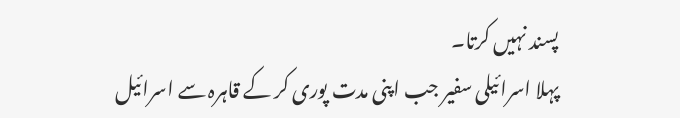پسند نہیں کرتا۔
پہلا اسرائیلی سفیر جب اپنی مدت پوری کر کے قاہرہ سے اسرائیل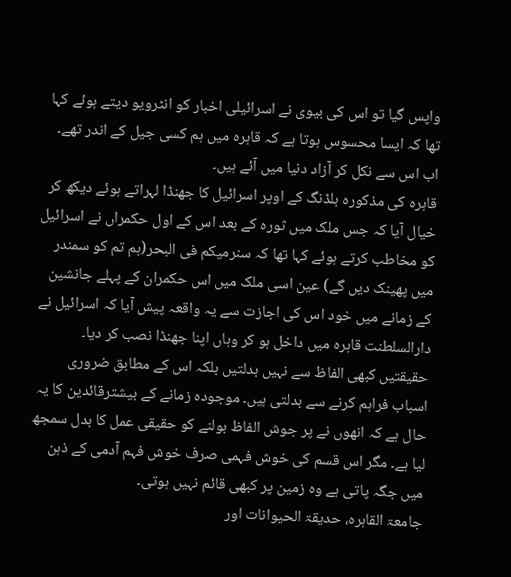واپس گیا تو اس کی بیوی نے اسرائیلی اخبار کو انٹرویو دیتے ہوئے کہا تھا کہ ایسا محسوس ہوتا ہے کہ قاہرہ میں ہم کسی جیل کے اندر تھے۔ اب اس سے نکل کر آزاد دنیا میں آئے ہیں۔
قاہرہ کی مذکورہ بلڈنگ کے اوپر اسرائیل کا جھنڈا لہراتے ہوئے دیکھ کر خیال آیا کہ جس ملک میں ثورہ کے بعد اس کے اول حکمراں نے اسرائیل کو مخاطب کرتے ہوئے کہا تھا کہ سنرمیکم فی البحر(ہم تم کو سمندر میں پھینک دیں گے) عین اسی ملک میں اس حکمران کے پہلے جانشین کے زمانے میں خود اس کی اجازت سے یہ واقعہ پیش آیا کہ اسرائیل نے دارالسلطنت قاہرہ میں داخل ہو کر وہاں اپنا جھنڈا نصب کر دیا۔
حقیقتیں کبھی الفاظ سے نہیں بدلتیں بلکہ اس کے مطابق ضروری اسباب فراہم کرنے سے بدلتی ہیں۔ موجودہ زمانے کے بیشترقائدین کا یہ حال ہے کہ انھوں نے پر جوش الفاظ بولنے کو حقیقی عمل کا بدل سمجھ لیا ہے۔ مگر اس قسم کی خوش فہمی صرف خوش فہم آدمی کے ذہن میں جگہ پاتی ہے وہ زمین پر کبھی قائم نہیں ہوتی۔
جامعۃ القاہرہ، حدیقۃ الحیوانات اور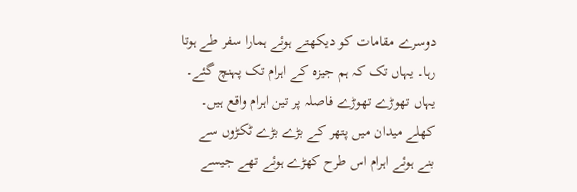دوسرے مقامات کو دیکھتے ہوئے ہمارا سفر طے ہوتا رہا۔ یہاں تک کہ ہم جیزہ کے اہرام تک پہنچ گئے۔ یہاں تھوڑے تھوڑے فاصلہ پر تین اہرام واقع ہیں۔ کھلے میدان میں پتھر کے بڑے بڑے ٹکڑوں سے بنے ہوئے اہرام اس طرح کھڑے ہوئے تھے جیسے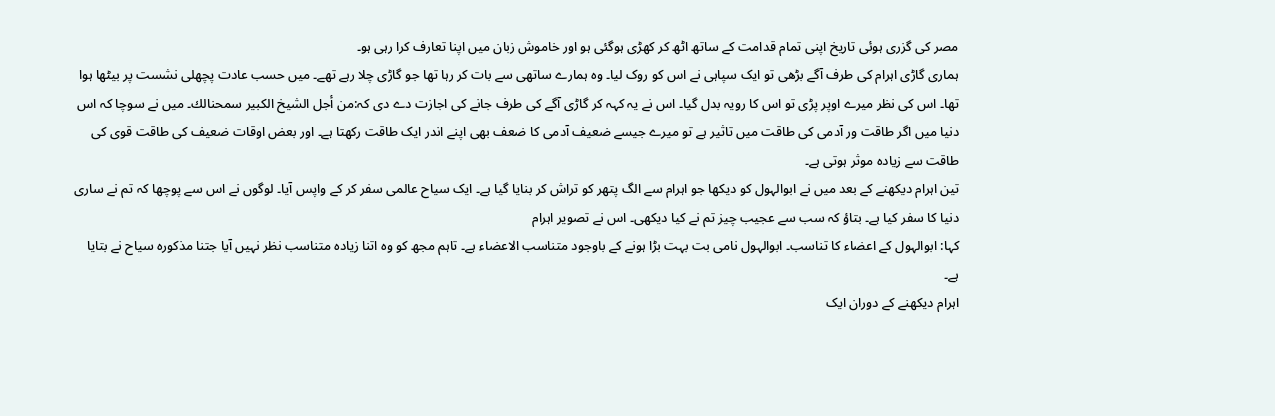مصر کی گزری ہوئی تاریخ اپنی تمام قدامت کے ساتھ اٹھ کر کھڑی ہوگئی ہو اور خاموش زبان میں اپنا تعارف کرا رہی ہو۔
ہماری گاڑی اہرام کی طرف آگے بڑھی تو ایک سپاہی نے اس کو روک لیا۔ وہ ہمارے ساتھی سے بات کر رہا تھا جو گاڑی چلا رہے تھے۔ میں حسب عادت پچھلی نشست پر بیٹھا ہوا تھا۔ اس کی نظر میرے اوپر پڑی تو اس کا رویہ بدل گیا۔ اس نے یہ کہہ کر گاڑی آگے کی طرف جانے کی اجازت دے دی کہ:من أجل الشيخ الكبير سمحنالك۔ میں نے سوچا کہ اس دنیا میں اگر طاقت ور آدمی کی طاقت میں تاثیر ہے تو میرے جیسے ضعیف آدمی کا ضعف بھی اپنے اندر ایک طاقت رکھتا ہے۔ اور بعض اوقات ضعیف کی طاقت قوی کی طاقت سے زیادہ موثر ہوتی ہے۔
تین اہرام دیکھنے کے بعد میں نے ابوالہول کو دیکھا جو اہرام سے الگ پتھر کو تراش کر بنایا گیا ہے۔ ایک سیاح عالمی سفر کر کے واپس آیا۔ لوگوں نے اس سے پوچھا کہ تم نے ساری دنیا کا سفر کیا ہے۔ بتاؤ کہ سب سے عجیب چیز تم نے کیا دیکھی۔ اس نے تصویر اہرام
کہا: ابوالہول کے اعضاء کا تناسب۔ ابوالہول نامی بت بہت بڑا ہونے کے باوجود متناسب الاعضاء ہے۔ تاہم مجھ کو وہ اتنا زیادہ متناسب نظر نہیں آیا جتنا مذکورہ سیاح نے بتایا ہے۔
اہرام دیکھنے کے دوران ایک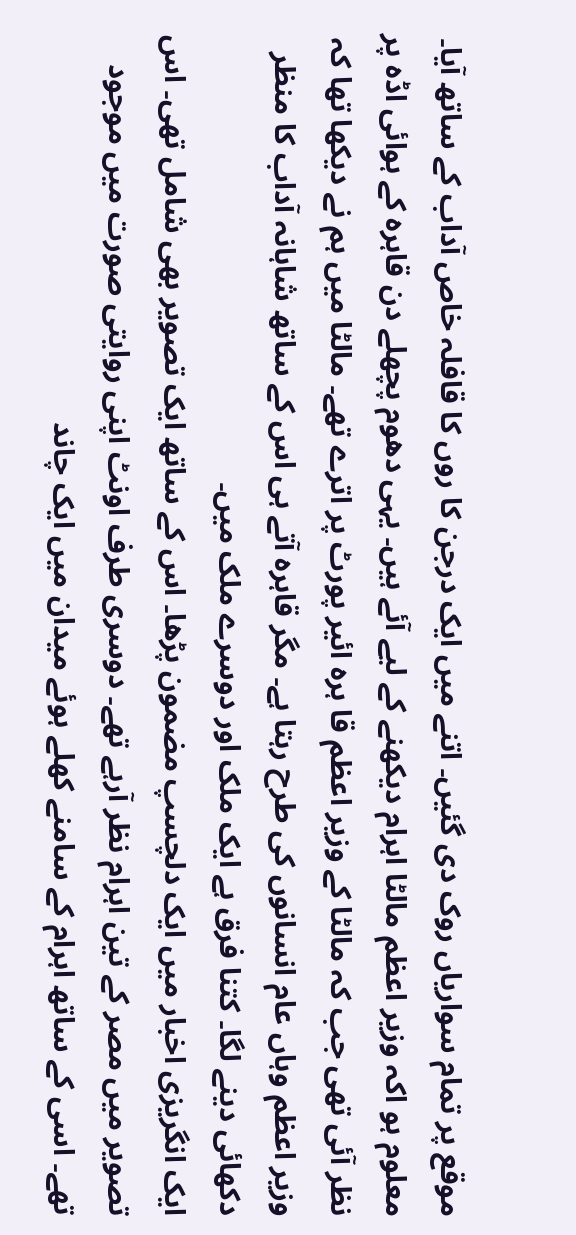موقع پر تمام سواریاں روک دی گئیں۔ اتنے میں ایک درجن کا روں کا قافلہ خاص آداب کے ساتھ آیا۔ معلوم ہو اکہ وزیر اعظم مالٹا اہرام دیکھنے کے لیے آئے ہیں۔ یہی دھوم پچھلے دن قاہرہ کے ہوائی اڈہ پر نظر آئی تھی جب کہ مالٹا کے وزیر اعظم قا ہرہ ائیر پورٹ پر اترے تھے۔ مالٹا میں ہم نے دیکھا تھا کہ وزیر اعظم وہاں عام انسانوں کی طرح رہتا ہے۔ مگر قاہرہ آتے ہی اس کے ساتھ شاہانہ آداب کا منظر دکھائی دینے لگا۔ کتنا فرق ہے ایک ملک اور دوسرے ملک میں۔
ایک انگریزی اخبار میں ایک دلچسپ مضمون پڑھا۔ اس کے ساتھ ایک تصویر بھی شامل تھی۔ اس تصویر میں مصر کے تین اہرام نظر آرہے تھے۔ دوسری طرف اونٹ اپنی روایتی صورت میں موجود تھے۔ اسی کے ساتھ اہرام کے سامنے کھلے ہوئے میدان میں ایک چاند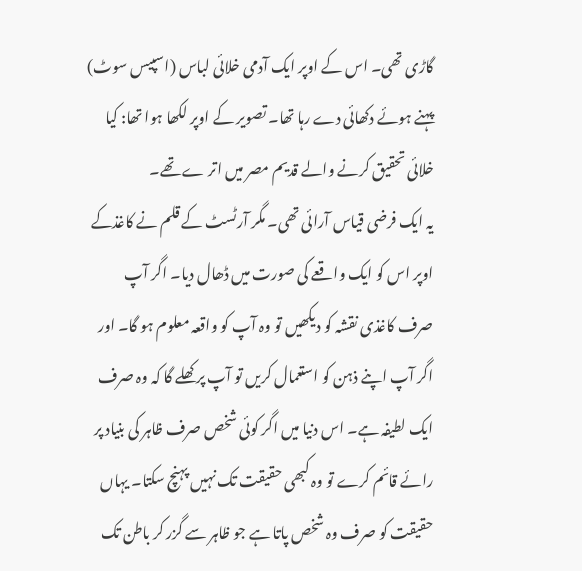گاڑی تھی۔ اس کے اوپر ایک آدمی خلائی لباس (اسپیس سوٹ) پہنے ہوئے دکھائی دے رہا تھا۔ تصویر کے اوپر لکھا ہوا تھا: کیا خلائی تحقیق کرنے والے قدیم مصر میں اتر ے تھے۔
یہ ایک فرضی قیاس آرائی تھی۔ مگر آرٹسٹ کے قلم نے کاغذکے اوپر اس کو ایک واقعے کی صورت میں ڈھال دیا۔ اگر آپ صرف کاغذی نقشہ کو دیکھیں تو وہ آپ کو واقعہ معلوم ہو گا۔ اور اگر آپ اپنے ذہن کو استعمال کریں تو آپ پر کھلے گا کہ وہ صرف ایک لطیفہ ہے۔ اس دنیا میں اگر کوئی شخص صرف ظاہر کی بنیاد پر رائے قائم کرے تو وہ کبھی حقیقت تک نہیں پہنچ سکتا۔ یہاں حقیقت کو صرف وہ شخص پاتا ہے جو ظاہر سے گزر کر باطن تک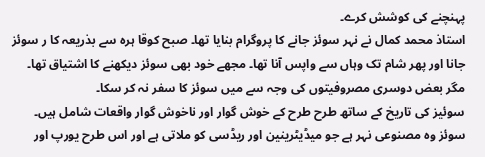پہنچنے کی کوشش کرے۔
استاذ محمد کمال نے نہر سوئز جانے کا پروگرام بنایا تھا۔ صبح کوقا ہرہ سے بذریعہ کا ر سوئز جانا اور پھر شام تک وہاں سے واپس آنا تھا۔ مجھے خود بھی سوئز دیکھنے کا اشتیاق تھا۔ مگر بعض دوسری مصروفیتوں کی وجہ سے میں سوئز کا سفر نہ کر سکا۔
سوئیز کی تاریخ کے ساتھ طرح طرح کے خوش گوار اور ناخوش گوار واقعات شامل ہیں۔ سوئز وہ مصنوعی نہر ہے جو میڈیٹرینین اور ریڈسی کو ملاتی ہے اور اس طرح یورپ اور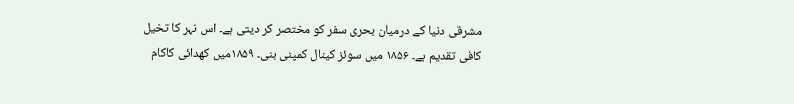مشرقی دنیا کے درمیان بحری سفر کو مختصر کر دیتی ہے۔ اس نہر کا تخیل کافی تقدیم ہے۔ ۱۸۵۶ میں سوئز کینال کمپنی بنی۔ ۱۸۵۹میں کھدائی کاکام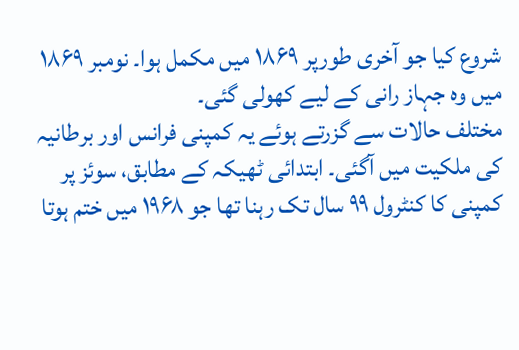شروع کیا جو آخری طورپر ۱۸۶۹ میں مکمل ہوا۔ نومبر ۱۸۶۹ میں وہ جہاز رانی کے لیے کھولی گئی۔
مختلف حالات سے گزرتے ہوئے یہ کمپنی فرانس اور برطانیہ کی ملکیت میں آگئی۔ ابتدائی ٹھیکہ کے مطابق، سوئز پر کمپنی کا کنٹرول ۹۹ سال تک رہنا تھا جو ۱۹۶۸ میں ختم ہوتا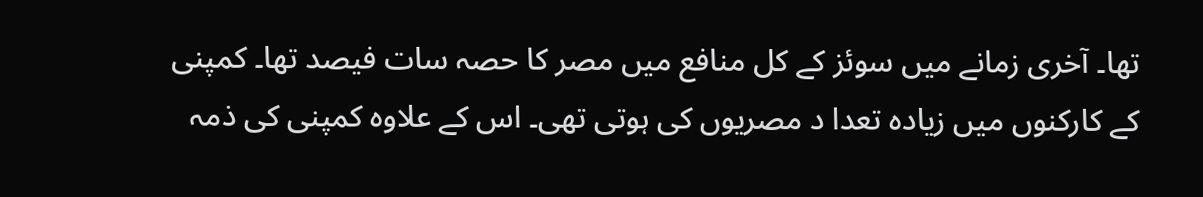تھا۔ آخری زمانے میں سوئز کے کل منافع میں مصر کا حصہ سات فیصد تھا۔ کمپنی کے کارکنوں میں زیادہ تعدا د مصریوں کی ہوتی تھی۔ اس کے علاوہ کمپنی کی ذمہ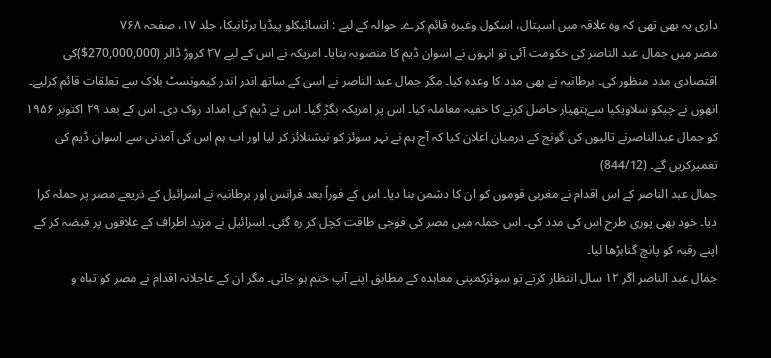داری یہ بھی تھی کہ وہ علاقہ میں اسپتال، اسکول وغیرہ قائم کرے۔ حوالہ کے لیے : انسائیکلو پیڈیا برٹانیکا، جلد ۱۷، صفحہ ۷۶۸
مصر میں جمال عبد الناصر کی حکومت آئی تو انہوں نے اسوان ڈیم کا منصوبہ بنایا۔ امریکہ نے اس کے لیے ۲۷ کروڑ ڈالر (270,000,000$)کی اقتصادی مدد منظور کی۔ برطانیہ نے بھی مدد کا وعدہ کیا۔ مگر جمال عبد الناصر نے اسی کے ساتھ اندر اندر کیمونسٹ بلاک سے تعلقات قائم کرلیے۔ انھوں نے چیکو سلاویکیا سےہتھیار حاصل کرنے کا خفیہ معاملہ کیا۔ اس پر امریکہ بگڑ گیا۔ اس نے ڈیم کی امداد روک دی۔ اس کے بعد ۲۹ اکتوبر ۱۹۵۶ کو جمال عبدالناصرنے تالیوں کی گونج کے درمیان اعلان کیا کہ آج ہم نے نہر سوئز کو نیشنلائز کر لیا اور اب ہم اس کی آمدنی سے اسوان ڈیم کی تعمیرکریں گے۔ (844/12)
جمال عبد الناصر کے اس اقدام نے مغربی قوموں کو ان کا دشمن بنا دیا۔ اس کے فوراً بعد فرانس اور برطانیہ نے اسرائیل کے ذریعے مصر پر حملہ کرا دیا۔ خود بھی پوری طرح اس کی مدد کی۔ اس حملہ میں مصر کی فوجی طاقت کچل کر رہ گئی۔ اسرائیل نے مزید اطراف کے علاقوں پر قبضہ کر کے اپنے رقبہ کو پانچ گنابڑھا لیا۔
جمال عبد الناصر اگر ۱۲ سال انتظار کرتے تو سوئزکمپنی معاہدہ کے مطابق اپنے آپ ختم ہو جاتی۔ مگر ان کے عاجلانہ اقدام نے مصر کو تباہ و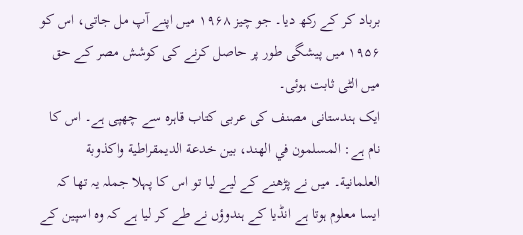برباد کر کے رکھ دیا۔ جو چیز ۱۹۶۸ میں اپنے آپ مل جاتی، اس کو ۱۹۵۶ میں پیشگی طور پر حاصل کرنے کی کوشش مصر کے حق میں الٹی ثابت ہوئی۔
ایک ہندستانی مصنف کی عربی کتاب قاہرہ سے چھپی ہے۔ اس کا نام ہے: المسلمون في الهند، بين خدعة الديمقراطية واكذوبة العلمانية۔ میں نے پڑھنے کے لیے لیا تو اس کا پہلا جملہ یہ تھا کہ ایسا معلوم ہوتا ہے انڈیا کے ہندوؤں نے طے کر لیا ہے کہ وہ اسپین کے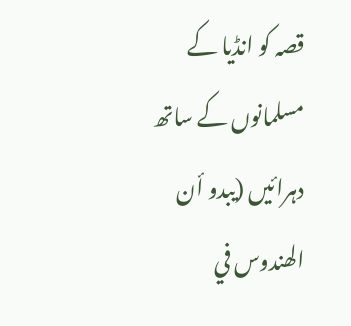قصہ کو انڈیا کے مسلمانوں کے ساتھ دہرائیں (یبدو أن الھندوس في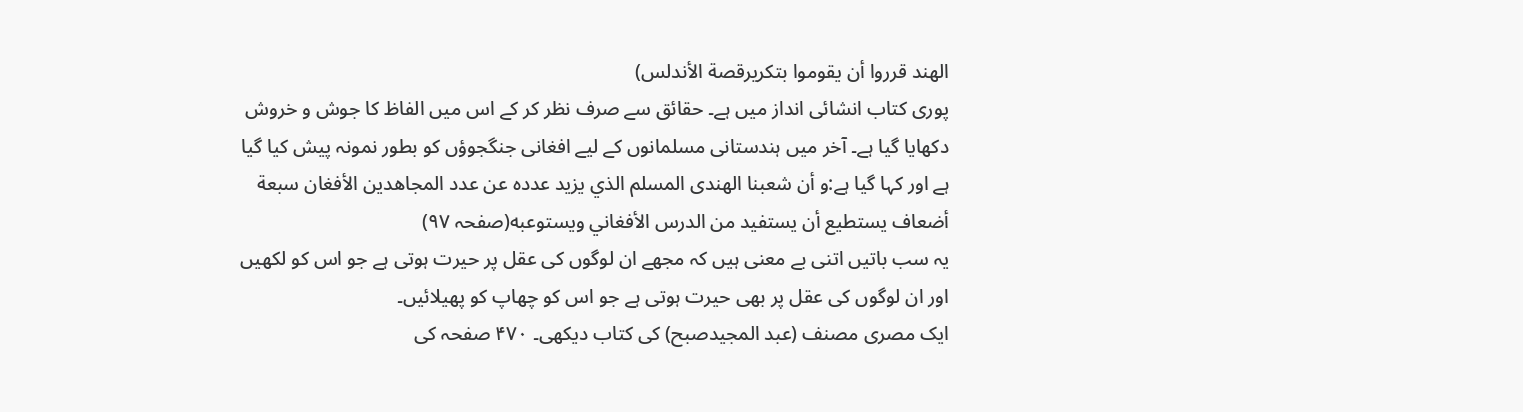الهند قرروا أن يقوموا بتكريرقصة الأندلس)
پوری کتاب انشائی انداز میں ہے۔ حقائق سے صرف نظر کر کے اس میں الفاظ کا جوش و خروش دکھایا گیا ہے۔ آخر میں ہندستانی مسلمانوں کے لیے افغانی جنگجوؤں کو بطور نمونہ پیش کیا گیا ہے اور کہا گیا ہے:و أن شعبنا الهندى المسلم الذي يزيد عدده عن عدد المجاهدين الأفغان سبعة أضعاف يستطيع أن يستفيد من الدرس الأفغاني ويستوعبه(صفحہ ۹۷)
یہ سب باتیں اتنی بے معنی ہیں کہ مجھے ان لوگوں کی عقل پر حیرت ہوتی ہے جو اس کو لکھیں اور ان لوگوں کی عقل پر بھی حیرت ہوتی ہے جو اس کو چھاپ کو پھیلائیں۔
ایک مصری مصنف (عبد المجیدصبح) کی کتاب دیکھی۔ ۴۷۰ صفحہ کی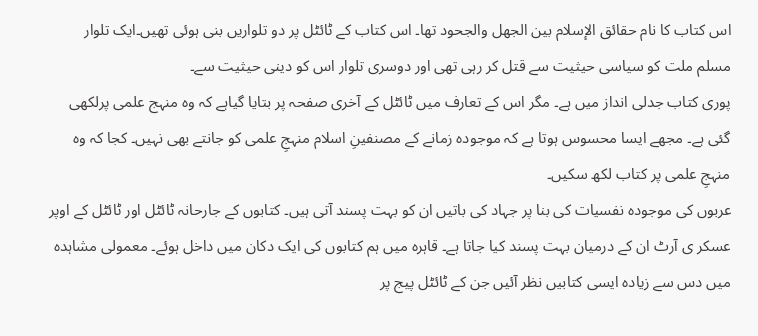اس کتاب کا نام حقائق الإسلام بین الجهل والجحود تھا۔ اس کتاب کے ٹائٹل پر دو تلواریں بنی ہوئی تھیں۔ایک تلوار مسلم ملت کو سیاسی حیثیت سے قتل کر رہی تھی اور دوسری تلوار اس کو دینی حیثیت سے۔
پوری کتاب جدلی انداز میں ہے۔ مگر اس کے تعارف میں ٹائٹل کے آخری صفحہ پر بتایا گیاہے کہ وہ منہج علمی پرلکھی گئی ہے۔ مجھے ایسا محسوس ہوتا ہے کہ موجودہ زمانے کے مصنفینِ اسلام منہجِ علمی کو جانتے بھی نہیں۔ کجا کہ وہ منہجِ علمی پر کتاب لکھ سکیں۔
عربوں کی موجودہ نفسیات کی بنا پر جہاد کی باتیں ان کو بہت پسند آتی ہیں۔ کتابوں کے جارحانہ ٹائٹل اور ٹائٹل کے اوپر عسکر ی آرٹ ان کے درمیان بہت پسند کیا جاتا ہے۔ قاہرہ میں ہم کتابوں کی ایک دکان میں داخل ہوئے۔ معمولی مشاہدہ میں دس سے زیادہ ایسی کتابیں نظر آئیں جن کے ٹائٹل پیج پر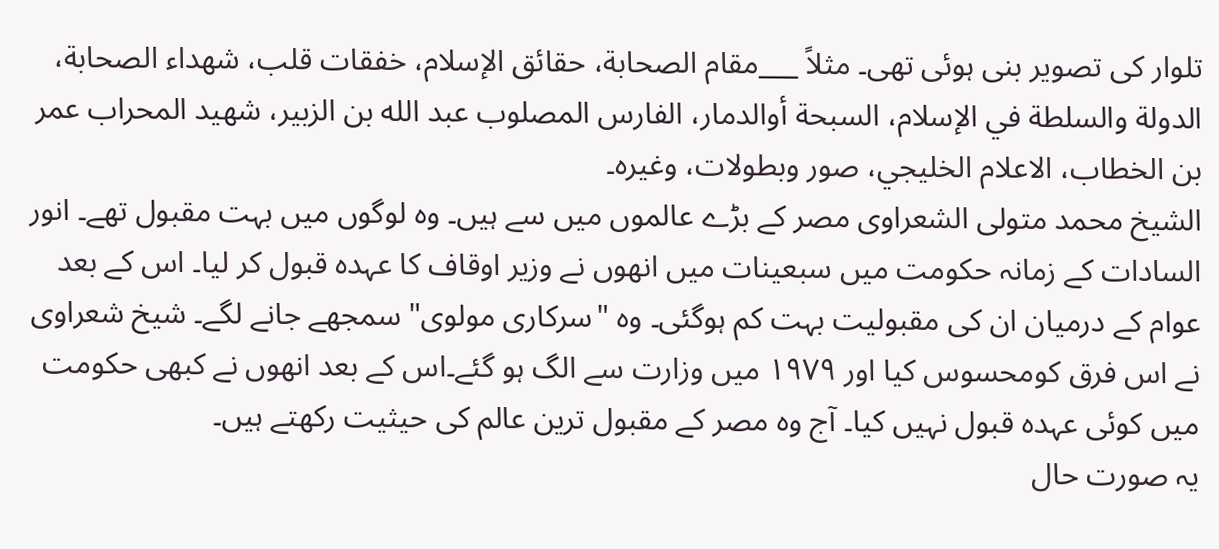تلوار کی تصویر بنی ہوئی تھی۔ مثلاً ___مقام الصحابة، حقائق الإسلام، خفقات قلب، شهداء الصحابة، الدولة والسلطة في الإسلام، السبحة أوالدمار، الفارس المصلوب عبد الله بن الزبير، شهيد المحراب عمر بن الخطاب، الاعلام الخليجي، صور وبطولات، وغيره۔
الشیخ محمد متولی الشعراوی مصر کے بڑے عالموں میں سے ہیں۔ وہ لوگوں میں بہت مقبول تھے۔ انور السادات کے زمانہ حکومت میں سبعینات میں انھوں نے وزیر اوقاف کا عہدہ قبول کر لیا۔ اس کے بعد عوام کے درمیان ان کی مقبولیت بہت کم ہوگئی۔ وہ "سرکاری مولوی" سمجھے جانے لگے۔ شیخ شعراوی نے اس فرق کومحسوس کیا اور ۱۹۷۹ میں وزارت سے الگ ہو گئے۔اس کے بعد انھوں نے کبھی حکومت میں کوئی عہدہ قبول نہیں کیا۔ آج وہ مصر کے مقبول ترین عالم کی حیثیت رکھتے ہیں۔
یہ صورت حال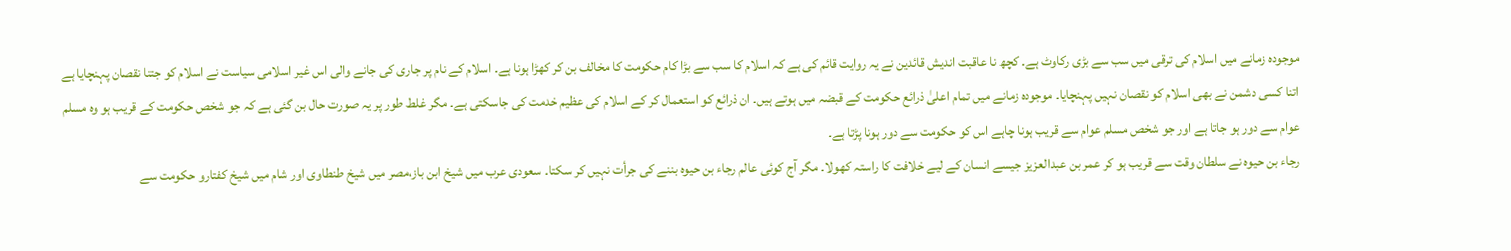موجودہ زمانے میں اسلام کی ترقی میں سب سے بڑی رکاوٹ ہے۔ کچھ نا عاقبت اندیش قائدین نے یہ روایت قائم کی ہے کہ اسلام کا سب سے بڑا کام حکومت کا مخالف بن کر کھڑا ہونا ہے۔ اسلام کے نام پر جاری کی جانے والی اس غیر اسلامی سیاست نے اسلام کو جتنا نقصان پہنچایا ہے اتنا کسی دشمن نے بھی اسلام کو نقصان نہیں پہنچایا۔ موجودہ زمانے میں تمام اعلیٰ ذرائع حکومت کے قبضہ میں ہوتے ہیں۔ ان ذرائع کو استعمال کر کے اسلام کی عظیم خدمت کی جاسکتی ہے۔ مگر غلط طور پر یہ صورت حال بن گئی ہے کہ جو شخص حکومت کے قریب ہو وہ مسلم عوام سے دور ہو جاتا ہے اور جو شخص مسلم عوام سے قریب ہونا چاہے اس کو حکومت سے دور ہونا پڑتا ہے۔
رجاء بن حیوہ نے سلطان وقت سے قریب ہو کر عمر بن عبدالعزیز جیسے انسان کے لیے خلافت کا راستہ کھولا۔ مگر آج کوئی عالم رجاء بن حیوہ بننے کی جرأت نہیں کر سکتا۔ سعودی عرب میں شیخ ابن باز،مصر میں شیخ طنطاوی اور شام میں شیخ کفتارو حکومت سے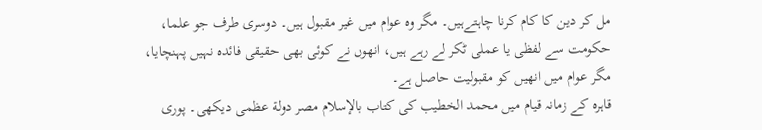مل کر دین کا کام کرنا چاہتےہیں۔ مگر وہ عوام میں غیر مقبول ہیں۔ دوسری طرف جو علما، حکومت سے لفظی یا عملی ٹکر لے رہے ہیں، انھوں نے کوئی بھی حقیقی فائدہ نہیں پہنچایا، مگر عوام میں انھیں کو مقبولیت حاصل ہے۔
قاہرہ کے زمانہ قیام میں محمد الخطیب کی کتاب بالإسلام مصر دولة عظمی دیکھی۔ پوری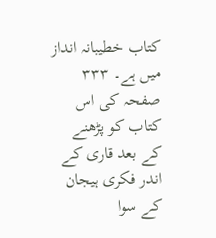کتاب خطیبانہ انداز میں ہے۔ ۳۳۳ صفحہ کی اس کتاب کو پڑھنے کے بعد قاری کے اندر فکری ہیجان کے سوا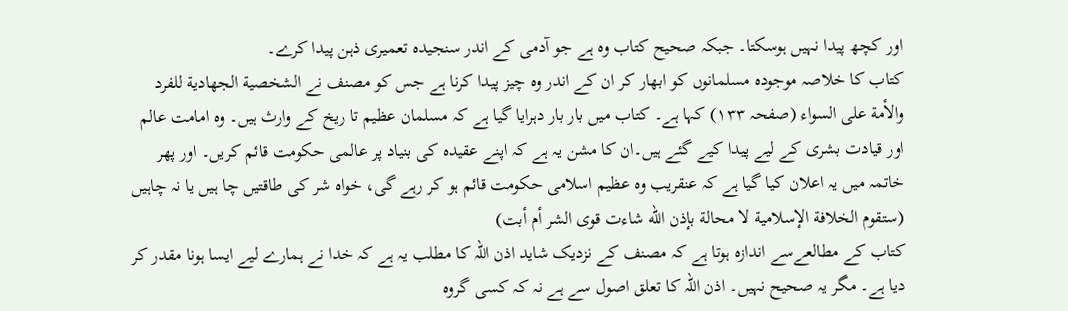اور کچھ پیدا نہیں ہوسکتا۔ جبکہ صحیح کتاب وہ ہے جو آدمی کے اندر سنجیدہ تعمیری ذہن پیدا کرے۔
کتاب کا خلاصہ موجودہ مسلمانوں کو ابھار کر ان کے اندر وہ چیز پیدا کرنا ہے جس کو مصنف نے الشخصية الجهادية للفرد والأمة على السواء (صفحہ ۱۳۳) کہا ہے۔ کتاب میں بار بار دہرایا گیا ہے کہ مسلمان عظیم تا ریخ کے وارث ہیں۔ وہ امامت عالم اور قیادت بشری کے لیے پیدا کیے گئے ہیں۔ان کا مشن یہ ہے کہ اپنے عقیدہ کی بنیاد پر عالمی حکومت قائم کریں۔ اور پھر خاتمہ میں یہ اعلان کیا گیا ہے کہ عنقریب وہ عظیم اسلامی حکومت قائم ہو کر رہے گی، خواہ شر کی طاقتیں چا ہیں یا نہ چاہیں (ستقوم الخلافة الإسلامية لا محالة بإذن الله شاءت قوى الشر أم أبت)
کتاب کے مطالعےسے اندازہ ہوتا ہے کہ مصنف کے نزدیک شاید اذن اللہ کا مطلب یہ ہے کہ خدا نے ہمارے لیے ایسا ہونا مقدر کر دیا ہے۔ مگر یہ صحیح نہیں۔ اذن اللہ کا تعلق اصول سے ہے نہ کہ کسی گروہ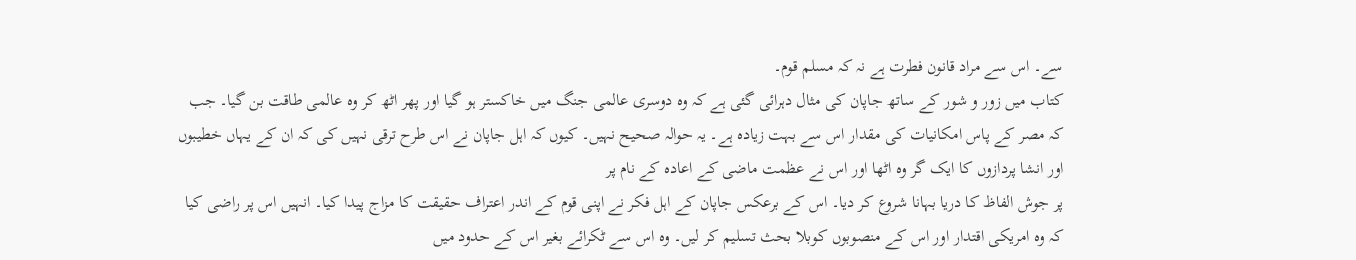سے۔ اس سے مراد قانون فطرت ہے نہ کہ مسلم قوم۔
کتاب میں زور و شور کے ساتھ جاپان کی مثال دہرائی گئی ہے کہ وہ دوسری عالمی جنگ میں خاکستر ہو گیا اور پھر اٹھ کر وہ عالمی طاقت بن گیا۔ جب کہ مصر کے پاس امکانیات کی مقدار اس سے بہت زیادہ ہے۔ یہ حوالہ صحیح نہیں۔ کیوں کہ اہل جاپان نے اس طرح ترقی نہیں کی کہ ان کے یہاں خطیبوں اور انشا پردازوں کا ایک گر وہ اٹھا اور اس نے عظمت ماضی کے اعادہ کے نام پر
پر جوش الفاظ کا دریا بہانا شروع کر دیا۔ اس کے برعکس جاپان کے اہل فکر نے اپنی قوم کے اندر اعتراف حقیقت کا مزاج پیدا کیا۔ انہیں اس پر راضی کیا کہ وہ امریکی اقتدار اور اس کے منصوبوں کوبلا بحث تسلیم کر لیں۔ وہ اس سے ٹکرائے بغیر اس کے حدود میں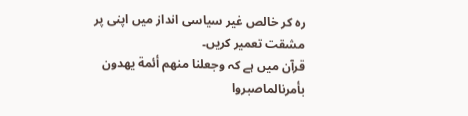رہ کر خالص غیر سیاسی انداز میں اپنی پر مشقت تعمیر کریں۔
قرآن میں ہے کہ وجعلنا منهم أئمة يهدون بأمرنالماصبروا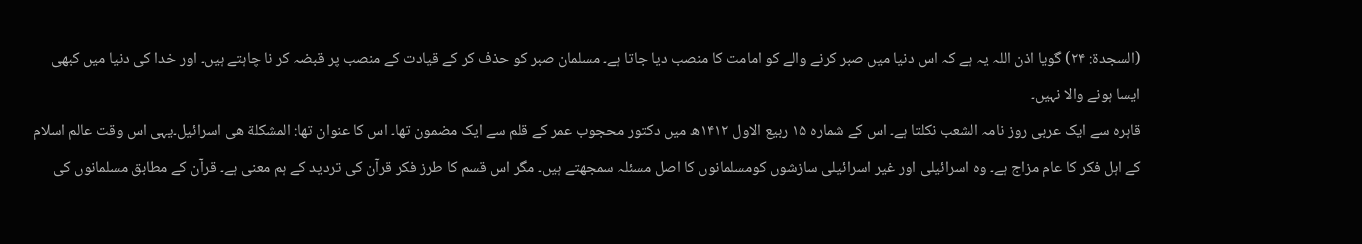(السجدة: ۲۴) گویا اذن اللہ یہ ہے کہ اس دنیا میں صبر کرنے والے کو امامت کا منصب دیا جاتا ہے۔ مسلمان صبر کو حذف کر کے قیادت کے منصب پر قبضہ کر نا چاہتے ہیں۔ اور خدا کی دنیا میں کبھی ایسا ہونے والا نہیں۔
قاہرہ سے ایک عربی روز نامہ الشعب نکلتا ہے۔ اس کے شمارہ ۱۵ ربیع الاول ۱۴۱۲ھ میں دکتور محجوب عمر کے قلم سے ایک مضمون تھا۔ اس کا عنوان تھا: المشكلة ھی اسرائیل۔یہی اس وقت عالم اسلام کے اہل فکر کا عام مزاج ہے۔ وہ اسرائیلی اور غیر اسرائیلی سازشوں کومسلمانوں کا اصل مسئلہ سمجھتے ہیں۔ مگر اس قسم کا طرز فکر قرآن کی تردید کے ہم معنی ہے۔ قرآن کے مطابق مسلمانوں کی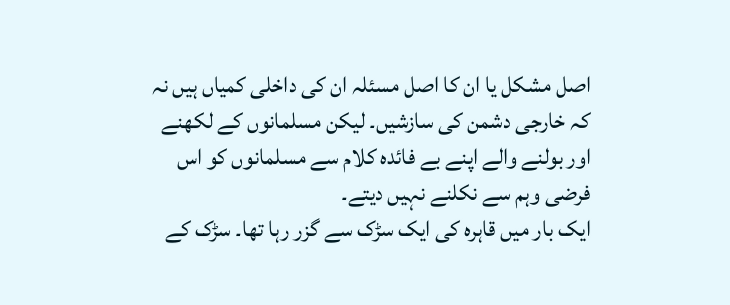اصل مشکل یا ان کا اصل مسئلہ ان کی داخلی کمیاں ہیں نہ کہ خارجی دشمن کی سازشیں۔ لیکن مسلمانوں کے لکھنے اور بولنے والے اپنے بے فائدہ کلام سے مسلمانوں کو اس فرضی وہم سے نکلنے نہیں دیتے۔
ایک بار میں قاہرہ کی ایک سڑک سے گزر رہا تھا۔ سڑک کے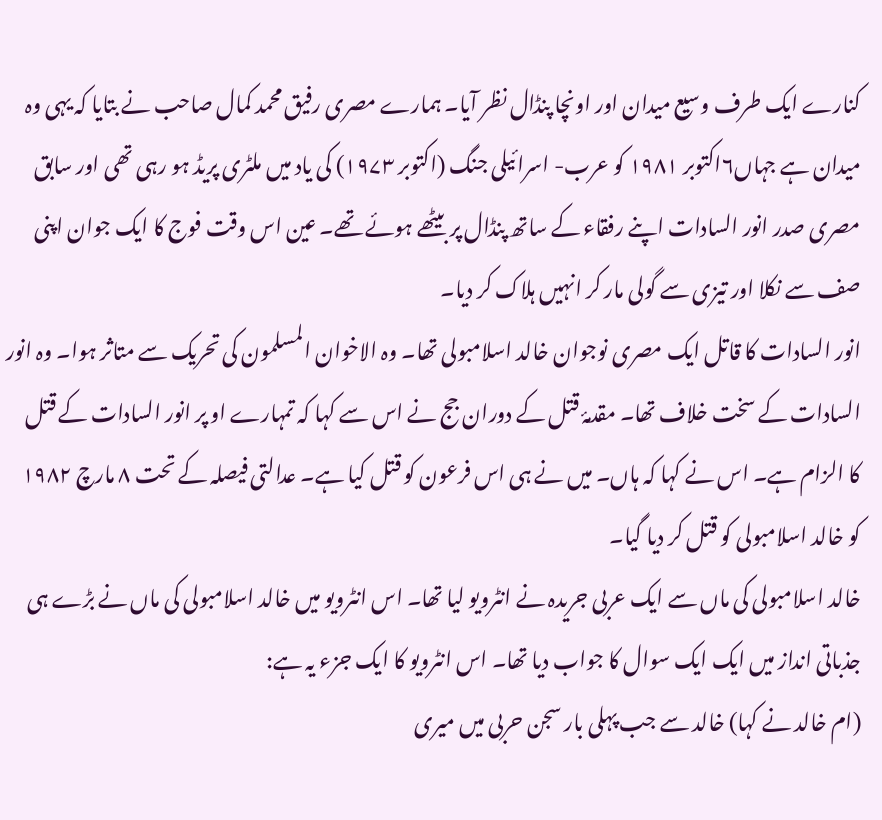کنارے ایک طرف وسیع میدان اور اونچا پنڈال نظر آیا۔ ہمارے مصری رفیق محمد کمال صاحب نے بتایا کہ یہی وہ میدان ہے جہاں۶اکتوبر ۱۹۸۱ کو عرب- اسرائیلی جنگ (اکتوبر ۱۹۷۳) کی یاد میں ملٹری پریڈ ہو رہی تھی اور سابق مصری صدر انور السادات اپنے رفقاء کے ساتھ پنڈال پر بیٹھے ہوئے تھے۔ عین اس وقت فوج کا ایک جوان اپنی صف سے نکلا اور تیزی سے گولی مار کر انہیں ہلاک کر دیا۔
انور السادات کا قاتل ایک مصری نوجوان خالد اسلامبولی تھا۔ وہ الاخوان المسلمون کی تحریک سے متاثر ہوا۔ وہ انور السادات کے سخت خلاف تھا۔ مقدمۂ قتل کے دوران جج نے اس سے کہا کہ تمہارے او پر انور السادات کے قتل کا الزام ہے۔ اس نے کہا کہ ہاں۔ میں نے ہی اس فرعون کو قتل کیا ہے۔ عدالتی فیصلہ کے تحت ۸ مارچ ۱۹۸۲ کو خالد اسلامبولی کو قتل کر دیا گیا۔
خالد اسلامبولی کی ماں سے ایک عربی جریدہ نے انٹرویو لیا تھا۔ اس انٹرویو میں خالد اسلامبولی کی ماں نے بڑے ہی جذباتی انداز میں ایک ایک سوال کا جواب دیا تھا۔ اس انٹرویو کا ایک جزء یہ ہے:
(ام خالد نے کہا) خالد سے جب پہلی بار سجن حربی میں میری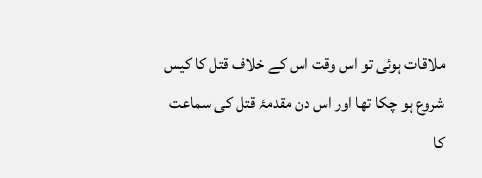ملاقات ہوئی تو اس وقت اس کے خلاف قتل کا کیس شروع ہو چکا تھا اور اس دن مقدمۂ قتل کی سماعت کا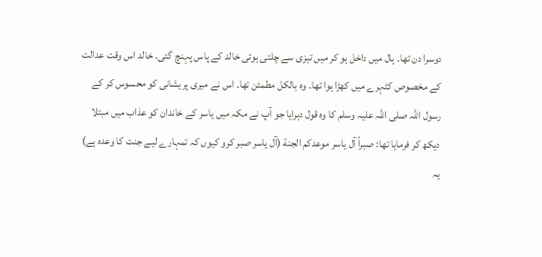دوسرا دن تھا۔ ہال میں داخل ہو کر میں تیزی سے چلتی ہوئی خالد کے پاس پہنچ گئی۔ خالد اس وقت عدالت کے مخصوص کٹہرے میں کھڑا ہوا تھا۔ وہ بالکل مطمئن تھا۔ اس نے میری پریشانی کو محسوس کر کے رسول اللہ صلی اللہ علیہ وسلم کا وہ قول دہرایا جو آپ نے مکہ میں یاسر کے خاندان کو عذاب میں مبتلا دیکھ کر فرمایا تھا: صبراً آل یاسر موعدكم الجنة (آل یاسر صبر کرو کیوں کہ تمہارے لیے جنت کا وعدہ ہے) یہ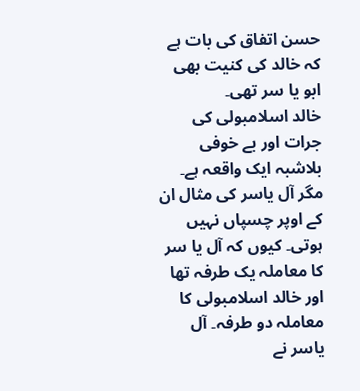حسن اتفاق کی بات ہے کہ خالد کی کنیت بھی ابو یا سر تھی۔
خالد اسلامبولی کی جرات اور بے خوفی بلاشبہ ایک واقعہ ہے۔ مگر آل یاسر کی مثال ان کے اوپر چسپاں نہیں ہوتی۔ کیوں کہ آل یا سر کا معاملہ یک طرفہ تھا اور خالد اسلامبولی کا معاملہ دو طرفہ۔ آل یاسر نے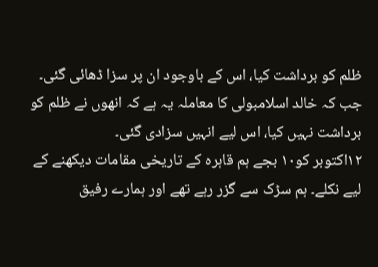ظلم کو برداشت کیا، اس کے باوجود ان پر سزا ڈھائی گئی۔ جب کہ خالد اسلامبولی کا معاملہ یہ ہے کہ انھوں نے ظلم کو برداشت نہیں کیا، اس لیے انہیں سزادی گئی۔
۱۲اکتوبر کو۱۰ بجے ہم قاہرہ کے تاریخی مقامات دیکھنے کے لیے نکلے۔ ہم سڑک سے گزر رہے تھے اور ہمارے رفیق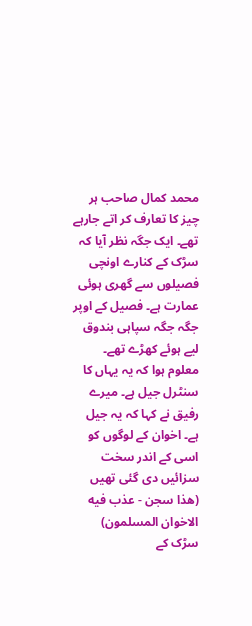محمد کمال صاحب ہر چیز کا تعارف کر اتے جارہے تھے۔ ایک جگہ نظر آیا کہ سڑک کے کنارے اونچی فصیلوں سے گھری ہوئی عمارت ہے۔ فصیل کے اوپر جگہ جگہ سپاہی بندوق لیے ہوئے کھڑے تھے۔ معلوم ہوا کہ یہ یہاں کا سنٹرل جیل ہے۔ میرے رفیق نے کہا کہ یہ جیل ہے۔ اخوان کے لوگوں کو اسی کے اندر سخت سزائیں دی گئی تھیں (هذا سجن - عذب فيه الاخوان المسلمون)
سڑک کے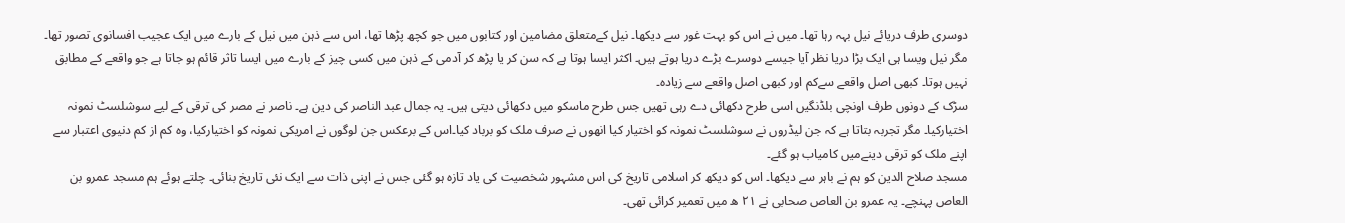دوسری طرف دریائے نیل بہہ رہا تھا۔ میں نے اس کو بہت غور سے دیکھا۔ نیل کےمتعلق مضامین اور کتابوں میں جو کچھ پڑھا تھا، اس سے ذہن میں نیل کے بارے میں ایک عجیب افسانوی تصور تھا۔ مگر نیل ویسا ہی ایک بڑا دریا نظر آیا جیسے دوسرے بڑے دریا ہوتے ہیں۔ اکثر ایسا ہوتا ہے کہ سن کر یا پڑھ کر آدمی کے ذہن میں کسی چیز کے بارے میں ایسا تاثر قائم ہو جاتا ہے جو واقعے کے مطابق نہیں ہوتا۔ کبھی اصل واقعے سےکم اور کبھی اصل واقعے سے زیادہ۔
سڑک کے دونوں طرف اونچی بلڈنگیں اسی طرح دکھائی دے رہی تھیں جس طرح ماسکو میں دکھائی دیتی ہیں۔ یہ جمال عبد الناصر کی دین ہے۔ ناصر نے مصر کی ترقی کے لیے سوشلسٹ نمونہ اختیارکیا۔ مگر تجربہ بتاتا ہے کہ جن لیڈروں نے سوشلسٹ نمونہ کو اختیار کیا انھوں نے صرف ملک کو برباد کیا۔اس کے برعکس جن لوگوں نے امریکی نمونہ کو اختیارکیا، وہ کم از کم دنیوی اعتبار سے اپنے ملک کو ترقی دینےمیں کامیاب ہو گئے۔
مسجد صلاح الدین کو ہم نے باہر سے دیکھا۔ اس کو دیکھ کر اسلامی تاریخ کی اس مشہور شخصیت کی یاد تازہ ہو گئی جس نے اپنی ذات سے ایک نئی تاریخ بنائی۔ چلتے ہوئے ہم مسجد عمرو بن العاص پہنچے۔ یہ عمرو بن العاص صحابی نے ۲۱ ھ میں تعمیر کرائی تھی۔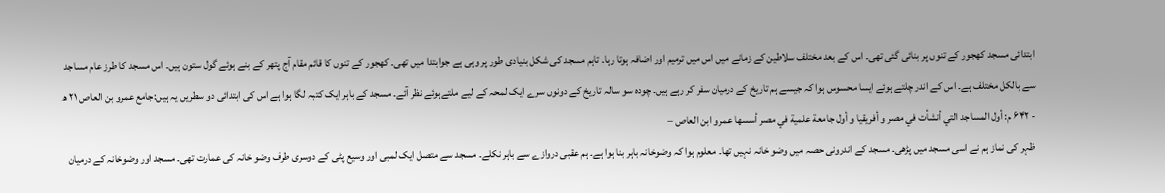ابتدائی مسجد کھجور کے تنوں پر بنائی گئی تھی۔ اس کے بعد مختلف سلاطین کے زمانے میں اس میں ترمیم اور اضافہ ہوتا رہا۔ تاہم مسجد کی شکل بنیادی طور پر وہی ہے جوابتدا میں تھی۔ کھجور کے تنوں کا قائم مقام آج پتھر کے بنے ہوئے گول ستون ہیں۔ اس مسجد کا طرز عام مساجد سے بالکل مختلف ہے۔ اس کے اندر چلتے ہوئے ایسا محسوس ہوا کہ جیسے ہم تاریخ کے درمیان سفر کر رہے ہیں۔ چودہ سو سالہ تاریخ کے دونوں سرے ایک لمحہ کے لیے ملتےہوئے نظر آئے۔ مسجد کے باہر ایک کتبہ لگا ہوا ہے اس کی ابتدائی دو سطریں یہ ہیں:جامع عمرو بن العاص ۲۱ ھ - ۶۴۲ م: أول المساجد التي أنشأت في مصر و أفريقيا و أول جامعة علمية في مصر أسسها عمرو ابن العاص –
ظہر کی نماز ہم نے اسی مسجد میں پڑھی۔ مسجد کے اندرونی حصہ میں وضو خانہ نہیں تھا۔ معلوم ہوا کہ وضوخانہ باہر بنا ہوا ہے۔ ہم عقبی دروازے سے باہر نکلے۔ مسجد سے متصل ایک لمبی اور وسیع پٹی کے دوسری طرف وضو خانہ کی عمارت تھی۔ مسجد اور وضوخانہ کے درمیان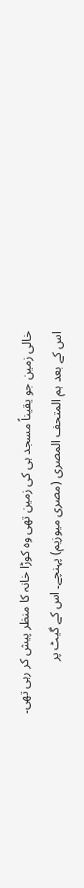خالی زمین جو یقیناً مسجد ہی کی زمین تھی وہ کوڑا خانہ کا منظر پیش کر رہی تھی۔
اس کے بعد ہم المتحف المصری (مصری میوزیم) پہنچے۔ اس کے گیٹ پر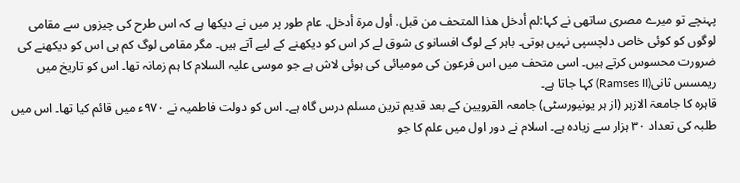پہنچے تو میرے مصری ساتھی نے کہا:لم أدخل هذا المتحف من قبل. أول مرة أدخل. عام طور پر میں نے دیکھا ہے کہ اس طرح کی چیزوں سے مقامی لوگوں کو کوئی خاص دلچسپی نہیں ہوتی۔ باہر کے لوگ افسانو ی شوق لے کر اس کو دیکھنے کے لیے آتے ہیں۔ مگر مقامی لوگ کم ہی اس کو دیکھنے کی ضرورت محسوس کرتے ہیں۔ اسی متحف میں اس فرعون کی مومیائی کی ہوئی لاش ہے جو موسی علیہ السلام کا ہم زمانہ تھا۔ اس کو تاریخ میں ریمسس ثانی(Ramses II) کہا جاتا ہے۔
قاہرہ کا جامعۃ الازہر (از ہر یونیورسٹی) جامعہ القرویین کے بعد قدیم ترین مسلم درس گاہ ہے۔ اس کو دولت فاطمیہ نے ۹۷۰ء میں قائم کیا تھا۔ اس میں طلبہ کی تعداد ۳۰ ہزار سے زیادہ ہے۔ اسلام نے دور اول میں علم کا جو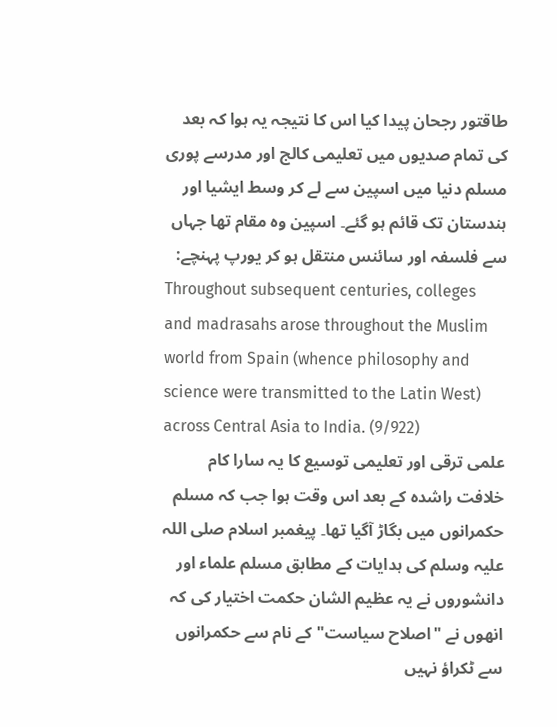طاقتور رجحان پیدا کیا اس کا نتیجہ یہ ہوا کہ بعد کی تمام صدیوں میں تعلیمی کالج اور مدرسے پوری مسلم دنیا میں اسپین سے لے کر وسط ایشیا اور ہندستان تک قائم ہو گئے۔ اسپین وہ مقام تھا جہاں سے فلسفہ اور سائنس منتقل ہو کر یورپ پہنچے:
Throughout subsequent centuries, colleges and madrasahs arose throughout the Muslim world from Spain (whence philosophy and science were transmitted to the Latin West) across Central Asia to India. (9/922)
علمی ترقی اور تعلیمی توسیع کا یہ سارا کام خلافت راشدہ کے بعد اس وقت ہوا جب کہ مسلم حکمرانوں میں بگاڑ آگیا تھا۔ پیغمبر اسلام صلی اللہ علیہ وسلم کی ہدایات کے مطابق مسلم علماء اور دانشوروں نے یہ عظیم الشان حکمت اختیار کی کہ انھوں نے "اصلاح سیاست" کے نام سے حکمرانوں سے ٹکراؤ نہیں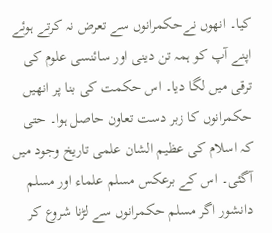کیا۔ انھوں نےحکمرانوں سے تعرض نہ کرتے ہوئے اپنے آپ کو ہمہ تن دینی اور سائنسی علوم کی ترقی میں لگا دیا۔ اس حکمت کی بنا پر انھیں حکمرانوں کا زبر دست تعاون حاصل ہوا۔ حتی کہ اسلام کی عظیم الشان علمی تاریخ وجود میں آگئی۔ اس کے برعکس مسلم علماء اور مسلم دانشور اگر مسلم حکمرانوں سے لڑنا شروع کر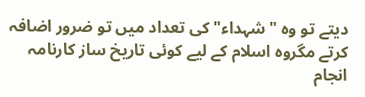دیتے تو وہ "شہداء" کی تعداد میں تو ضرور اضافہ کرتے مگروہ اسلام کے لیے کوئی تاریخ ساز کارنامہ انجام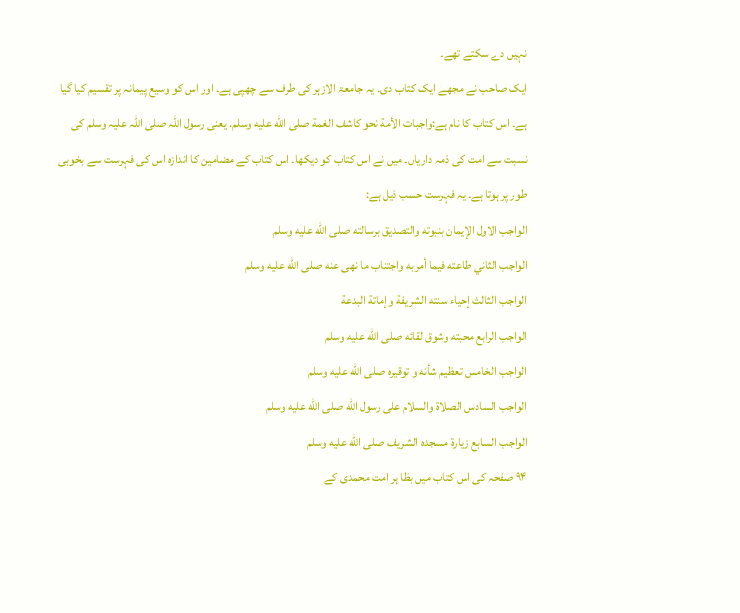نہیں دے سکتے تھے۔
ایک صاحب نے مجھے ایک کتاب دی۔ یہ جامعۃ الازہر کی طرف سے چھپی ہے۔ اور اس کو وسیع پیمانہ پر تقسیم کیا گیا ہے۔ اس کتاب کا نام ہے:واجبات الأمة نحو كاشف الغمة صلى الله عليه وسلم. یعنی رسول اللہ صلی اللہ علیہ وسلم کی نسبت سے امت کی ذمہ داریاں۔ میں نے اس کتاب کو دیکھا۔ اس کتاب کے مضامین کا اندازہ اس کی فہرست سے بخوبی طور پر ہوتا ہے۔ یہ فہرست حسب ذیل ہے:
الواجب الاول الإيمان بنبوته والتصديق برسالته صلى الله عليه وسلم
الواجب الثاني طاعته فيما أمربه واجتناب ما نهى عنه صلى الله عليه وسلم
الواجب الثالث إحياء سنته الشريفة وإماتة البدعة
الواجب الرابع محبته وشوق لقائه صلى الله عليه وسلم
الواجب الخامس تعظيم شأنه و توقيره صلى الله عليه وسلم
الواجب السادس الصلاة والسلام على رسول الله صلى الله عليه وسلم
الواجب السابع زيارة مسجده الشريف صلى الله عليه وسلم
۹۴ صفحہ کی اس کتاب میں بظا ہر امت محمدی کے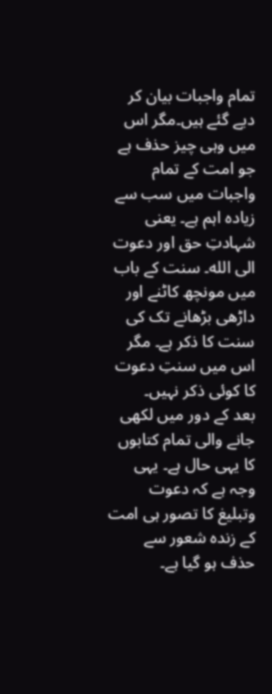تمام واجبات بیان کر دیے گئے ہیں۔مگر اس میں وہی چیز حذف ہے جو امت کے تمام واجبات میں سب سے زیادہ اہم ہے۔ یعنی شہادتِ حق اور دعوت الی الله۔ سنت کے باب میں مونچھ کاٹنے اور داڑھی بڑھانے تک کی سنت کا ذکر ہے۔ مگر اس میں سنتِ دعوت کا کوئی ذکر نہیں۔
بعد کے دور میں لکھی جانے والی تمام کتابوں کا یہی حال ہے۔ یہی وجہ ہے کہ دعوت وتبلیغ کا تصور ہی امت کے زندہ شعور سے حذف ہو گیا ہے۔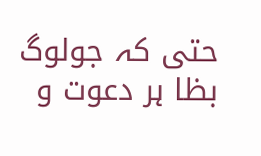حتی کہ جولوگ بظا ہر دعوت و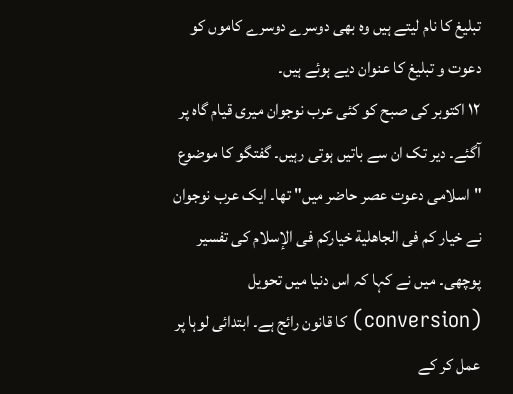تبلیغ کا نام لیتے ہیں وہ بھی دوسرے دوسرے کاموں کو دعوت و تبلیغ کا عنوان دیے ہوئے ہیں۔
۱۲ اکتوبر کی صبح کو کئی عرب نوجوان میری قیام گاہ پر آگئے۔ دیر تک ان سے باتیں ہوتی رہیں۔ گفتگو کا موضوع "اسلامی دعوت عصر حاضر میں" تھا۔ ایک عرب نوجوان نے خیار کم فی الجاھلية خیارکم فی الإسلام کی تفسیر پوچھی۔ میں نے کہا کہ اس دنیا میں تحویل (conversion) کا قانون رائج ہے۔ ابتدائی لوہا پر عمل کر کے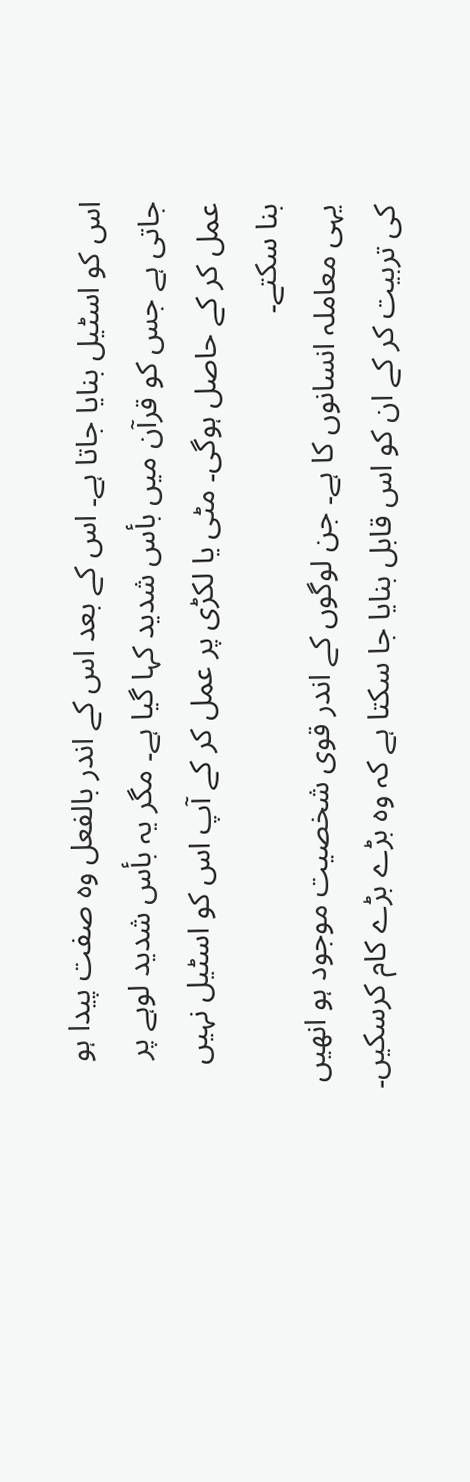اس کو اسٹیل بنایا جاتا ہے۔ اس کے بعد اس کے اندر بالفعل وہ صفت پیدا ہو جاتی ہے جس کو قرآن میں بأس شدید کہا گیا ہے۔ مگر یہ بأس شدید لوہے پر عمل کر کے حاصل ہوگی۔ مٹی یا لکڑی پر عمل کر کے آپ اس کو اسٹیل نہیں بنا سکتے۔
یہی معاملہ انسانوں کا ہے۔ جن لوگوں کے اندر قوی شخصیت موجود ہو انھیں کی تربیت کر کے ان کو اس قابل بنایا جا سکتا ہے کہ وہ بڑے بڑے کام کرسکیں۔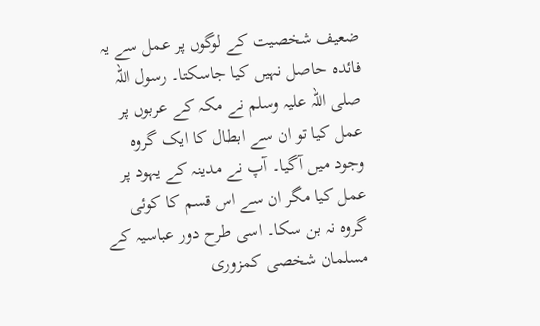ضعیف شخصیت کے لوگوں پر عمل سے یہ فائدہ حاصل نہیں کیا جاسکتا۔ رسول اللہ صلی اللہ علیہ وسلم نے مکہ کے عربوں پر عمل کیا تو ان سے ابطال کا ایک گروہ وجود میں آگیا۔ آپ نے مدینہ کے یہود پر عمل کیا مگر ان سے اس قسم کا کوئی گروہ نہ بن سکا۔ اسی طرح دور عباسیہ کے مسلمان شخصی کمزوری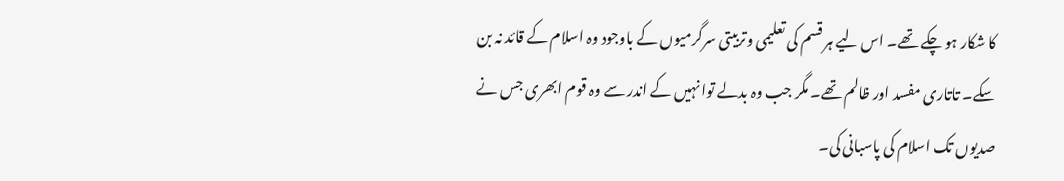کا شکار ہو چکے تھے۔ اس لیے ہر قسم کی تعلیمی وتربیتی سرگرمیوں کے باوجود وہ اسلام کے قائد نہ بن سکے۔ تاتاری مفسد اور ظالم تھے۔ مگر جب وہ بدلے توا نہیں کے اندر سے وہ قوم ابھری جس نے صدیوں تک اسلام کی پاسبانی کی۔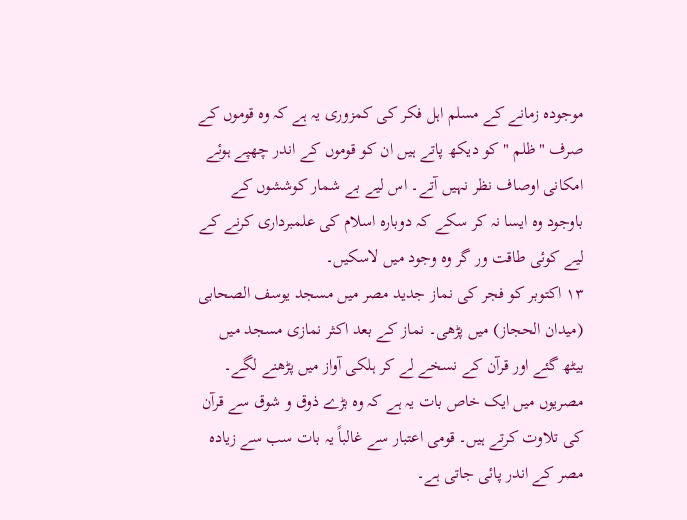موجودہ زمانے کے مسلم اہل فکر کی کمزوری یہ ہے کہ وہ قوموں کے صرف "ظلم " کو دیکھ پاتے ہیں ان کو قوموں کے اندر چھپے ہوئے امکانی اوصاف نظر نہیں آتے۔ اس لیے بے شمار کوششوں کے باوجود وہ ایسا نہ کر سکے کہ دوبارہ اسلام کی علمبرداری کرنے کے لیے کوئی طاقت ور گر وہ وجود میں لاسکیں۔
۱۳ اکتوبر کو فجر کی نماز جدید مصر میں مسجد یوسف الصحابی (میدان الحجاز) میں پڑھی۔ نماز کے بعد اکثر نمازی مسجد میں بیٹھ گئے اور قرآن کے نسخے لے کر ہلکی آواز میں پڑھنے لگے۔ مصریوں میں ایک خاص بات یہ ہے کہ وہ بڑے ذوق و شوق سے قرآن کی تلاوت کرتے ہیں۔ قومی اعتبار سے غالباً یہ بات سب سے زیادہ مصر کے اندر پائی جاتی ہے۔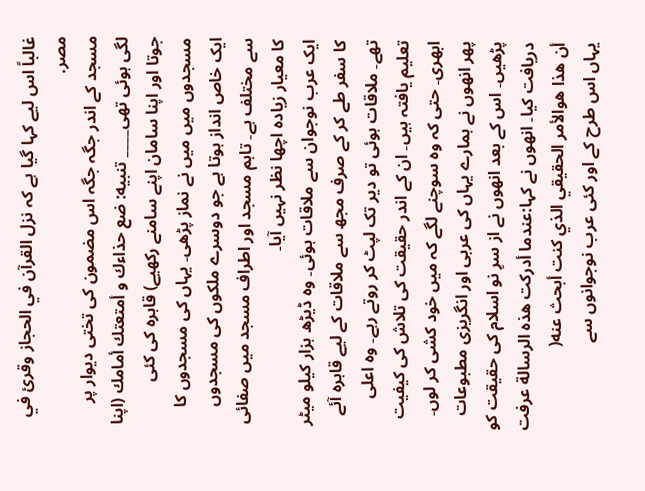غالباً اس لیے کہا گیا ہے کہ نزل القرآن في الحجاز وقرئ في مصر.
مسجد کے اندر جگہ جگہ اس مضمون کی تختی دیوار پر لگی ہوئی تھی____ تنبیه: ضع حذاءك و أمتعتك أمامك (اپنا جوتا اور اپنا سامان اپنے سامنے رکھیے) قاہرہ کی کئی مسجدوں میں میں نے نماز پڑھی۔ یہاں کی مسجدوں کا ایک خاص انداز ہوتا ہے جو دوسرے ملکوں کی مسجدوں سے مختلف ہے۔ تاہم مسجد اور اطراف مسجد میں صفائی کا معیار زیادہ اچھا نظر نہیں آیا۔
ایک عرب نوجوان سے ملاقات ہوئی۔ وہ ڈیڑھ ہزار کیلو میٹر کا سفر طے کر کے صرف مجھ سے ملاقات کے لیے قاہرہ آئے تھے۔ ملاقات ہوئی تو دیر تک لپٹ کر روتے رہے۔ وہ اعلی تعلیم یافتہ ہیں۔ ان کے اندر حقیقت کی تلاش کی کیفیت ابھری۔ حتی کہ وہ سوچنے لگے کہ میں خود کشی کر لوں۔ پھر انھوں نے ہمارے یہاں کی عربی اور انگریزی مطبوعات پڑھیں۔ اس کے بعد انھوں نے از سرِ نو اسلام کی حقیقت کو دریافت کیا۔ انھوں نے کہا:عندما أدركت هذه الرسالة عرفت أن هذا هوالأمر الحقيقي الذي كنت أبحث عنه(
یہاں اس طرح کے اور کئی عرب نوجوانوں سے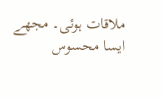ملاقات ہوئی۔ مجھے ایسا محسوس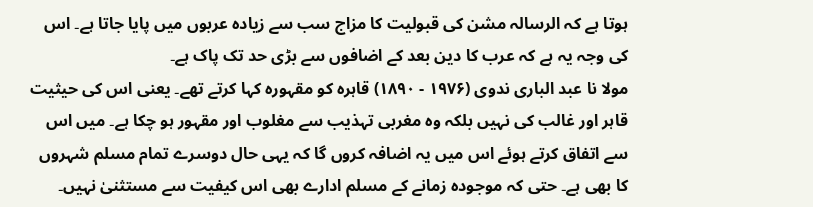ہوتا ہے کہ الرسالہ مشن کی قبولیت کا مزاج سب سے زیادہ عربوں میں پایا جاتا ہے۔ اس کی وجہ یہ ہے کہ عرب کا دین بعد کے اضافوں سے بڑی حد تک پاک ہے۔
مولا نا عبد الباری ندوی (۱۹۷۶ - ۱۸۹۰) قاہرہ کو مقہورہ کہا کرتے تھے۔ یعنی اس کی حیثیت قاہر اور غالب کی نہیں بلکہ وہ مغربی تہذیب سے مغلوب اور مقہور ہو چکا ہے۔ میں اس سے اتفاق کرتے ہوئے اس میں یہ اضافہ کروں گا کہ یہی حال دوسرے تمام مسلم شہروں کا بھی ہے۔ حتی کہ موجودہ زمانے کے مسلم ادارے بھی اس کیفیت سے مستثنیٰ نہیں۔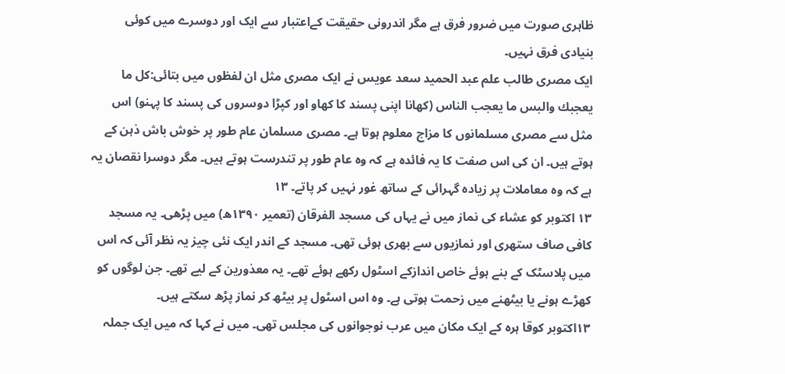ظاہری صورت میں ضرور فرق ہے مگر اندرونی حقیقت کےاعتبار سے ایک اور دوسرے میں کوئی بنیادی فرق نہیں۔
ایک مصری طالب علم عبد الحمید سعد عویس نے ایک مصری مثل ان لفظوں میں بتائی:کل ما يعجبك والبس ما يعجب الناس (کھانا اپنی پسند کا کھاو اور کپڑا دوسروں کی پسند کا پہنو) اس مثل سے مصری مسلمانوں کا مزاج معلوم ہوتا ہے۔ مصری مسلمان عام طور پر خوش باش ذہن کے ہوتے ہیں۔ ان کی اس صفت کا یہ فائدہ ہے کہ وہ عام طور پر تندرست ہوتے ہیں۔ مگر دوسرا نقصان یہ ہے کہ وہ معاملات پر زیادہ گہرائی کے ساتھ غور نہیں کر پاتے۔ ۱۳
۱۳ اکتوبر کو عشاء کی نماز میں نے یہاں کی مسجد الفرقان (تعمیر ۱۳۹۰ھ) میں پڑھی۔ یہ مسجد کافی صاف ستھری اور نمازیوں سے بھری ہوئی تھی۔ مسجد کے اندر ایک نئی چیز یہ نظر آئی کہ اس میں پلاسٹک کے بنے ہوئے خاص اندازکے اسٹول رکھے ہوئے تھے۔ یہ معذورین کے لیے تھے۔ جن لوگوں کو کھڑے ہونے یا بیٹھنے میں زحمت ہوتی ہے۔ وہ اس اسٹول پر بیٹھ کر نماز پڑھ سکتے ہیں۔
۱۳اکتوبر کوقا ہرہ کے ایک مکان میں عرب نوجوانوں کی مجلس تھی۔ میں نے کہا کہ میں ایک جملہ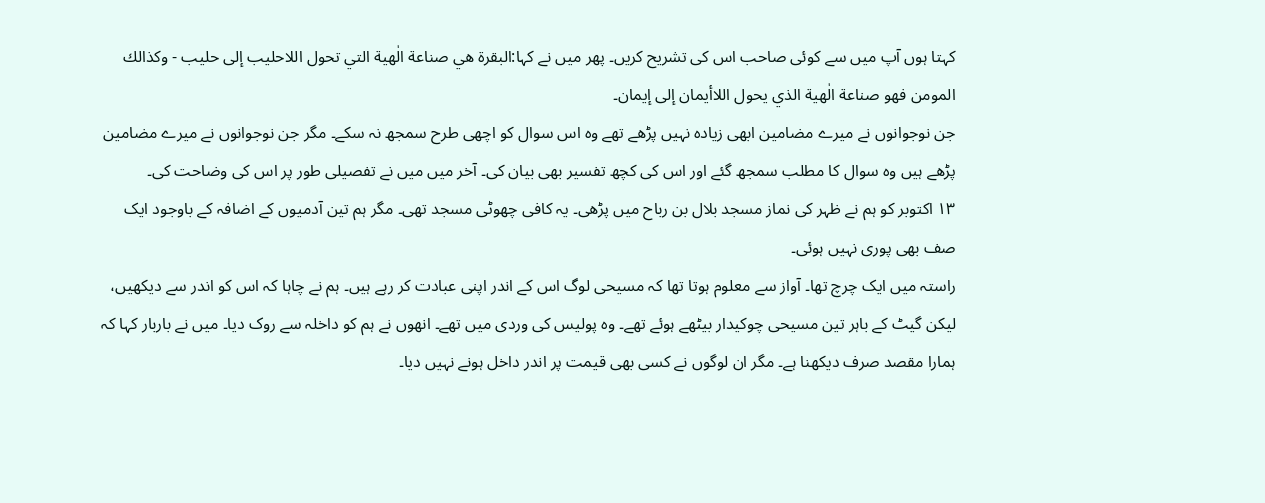کہتا ہوں آپ میں سے کوئی صاحب اس کی تشریح کریں۔ پھر میں نے کہا:البقرة هي صناعة الٰھية التي تحول اللاحليب إلى حليب - وكذالك المومن فهو صناعة الٰهية الذي يحول اللاأيمان إلى إیمان۔
جن نوجوانوں نے میرے مضامین ابھی زیادہ نہیں پڑھے تھے وہ اس سوال کو اچھی طرح سمجھ نہ سکے۔ مگر جن نوجوانوں نے میرے مضامین پڑھے ہیں وہ سوال کا مطلب سمجھ گئے اور اس کی کچھ تفسیر بھی بیان کی۔ آخر میں میں نے تفصیلی طور پر اس کی وضاحت کی۔
۱۳ اکتوبر کو ہم نے ظہر کی نماز مسجد بلال بن رباح میں پڑھی۔ یہ کافی چھوٹی مسجد تھی۔ مگر ہم تین آدمیوں کے اضافہ کے باوجود ایک صف بھی پوری نہیں ہوئی۔
راستہ میں ایک چرچ تھا۔ آواز سے معلوم ہوتا تھا کہ مسیحی لوگ اس کے اندر اپنی عبادت کر رہے ہیں۔ ہم نے چاہا کہ اس کو اندر سے دیکھیں، لیکن گیٹ کے باہر تین مسیحی چوکیدار بیٹھے ہوئے تھے۔ وہ پولیس کی وردی میں تھے۔ انھوں نے ہم کو داخلہ سے روک دیا۔ میں نے باربار کہا کہ ہمارا مقصد صرف دیکھنا ہے۔ مگر ان لوگوں نے کسی بھی قیمت پر اندر داخل ہونے نہیں دیا۔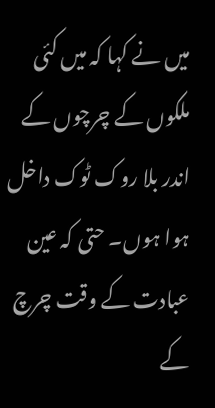میں نے کہا کہ میں کئی ملکوں کے چرچوں کے اندر بلا روک ٹوک داخل ہوا ہوں۔ حتی کہ عین عبادت کے وقت چرچ کے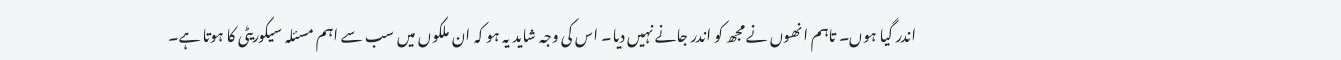اندر گیا ہوں۔ تاہم انھوں نے مجھ کو اندر جانے نہیں دیا۔ اس کی وجہ شاید یہ ہو کہ ان ملکوں میں سب سے اہم مسئلہ سیکوریٹی کا ہوتا ہے۔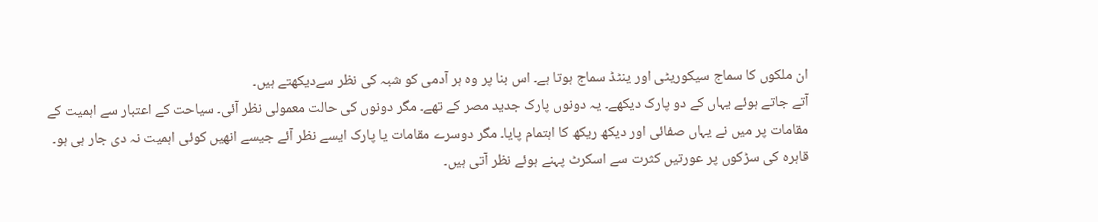ان ملکوں کا سماج سیکوریٹی اور ینٹڈ سماج ہوتا ہے۔ اس بنا پر وہ ہر آدمی کو شبہ کی نظر سےدیکھتے ہیں۔
آتے جاتے ہوئے یہاں کے دو پارک دیکھے۔ یہ دونوں پارک جدید مصر کے تھے۔ مگر دونوں کی حالت معمولی نظر آئی۔ سیاحت کے اعتبار سے اہمیت کے مقامات پر میں نے یہاں صفائی اور دیکھ ریکھ کا اہتمام پایا۔ مگر دوسرے مقامات یا پارک ایسے نظر آئے جیسے انھیں کوئی اہمیت نہ دی جار ہی ہو۔
قاہرہ کی سڑکوں پر عورتیں کثرت سے اسکرٹ پہنے ہوئے نظر آتی ہیں۔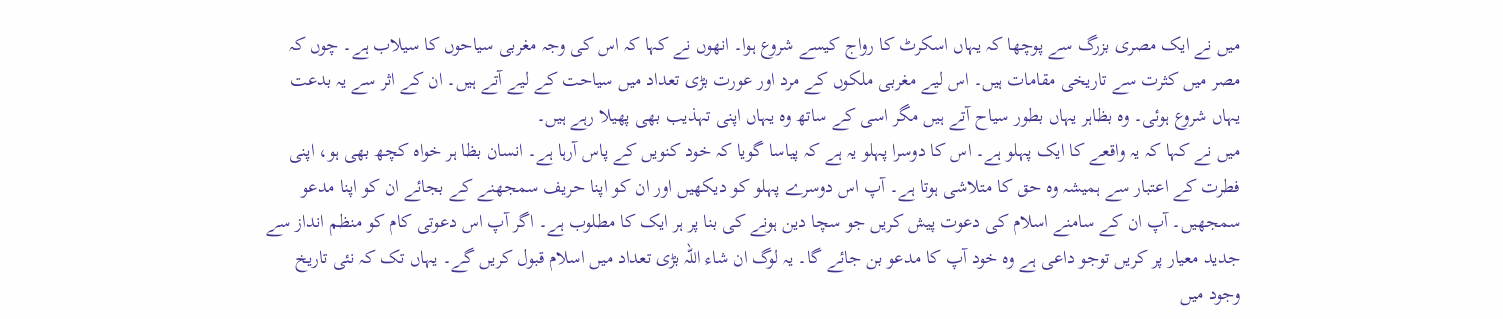میں نے ایک مصری بزرگ سے پوچھا کہ یہاں اسکرٹ کا رواج کیسے شروع ہوا۔ انھوں نے کہا کہ اس کی وجہ مغربی سیاحوں کا سیلاب ہے۔ چوں کہ مصر میں کثرت سے تاریخی مقامات ہیں۔ اس لیے مغربی ملکوں کے مرد اور عورت بڑی تعداد میں سیاحت کے لیے آتے ہیں۔ ان کے اثر سے یہ بدعت یہاں شروع ہوئی۔ وہ بظاہر یہاں بطور سیاح آتے ہیں مگر اسی کے ساتھ وہ یہاں اپنی تہذیب بھی پھیلا رہے ہیں۔
میں نے کہا کہ یہ واقعے کا ایک پہلو ہے۔ اس کا دوسرا پہلو یہ ہے کہ پیاسا گویا کہ خود کنویں کے پاس آرہا ہے۔ انسان بظا ہر خواہ کچھ بھی ہو، اپنی فطرت کے اعتبار سے ہمیشہ وہ حق کا متلاشی ہوتا ہے۔ آپ اس دوسرے پہلو کو دیکھیں اور ان کو اپنا حریف سمجھنے کے بجائے ان کو اپنا مدعو سمجھیں۔ آپ ان کے سامنے اسلام کی دعوت پیش کریں جو سچا دین ہونے کی بنا پر ہر ایک کا مطلوب ہے۔ اگر آپ اس دعوتی کام کو منظم انداز سے جدید معیار پر کریں توجو داعی ہے وہ خود آپ کا مدعو بن جائے گا۔ یہ لوگ ان شاء اللہ بڑی تعداد میں اسلام قبول کریں گے۔ یہاں تک کہ نئی تاریخ وجود میں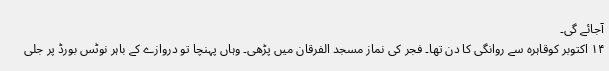آجائے گی۔
۱۴ اکتوبر کوقاہرہ سے روانگی کا دن تھا۔ فجر کی نماز مسجد الفرقان میں پڑھی۔ وہاں پہنچا تو دروازے کے باہر نوٹس بورڈ پر جلی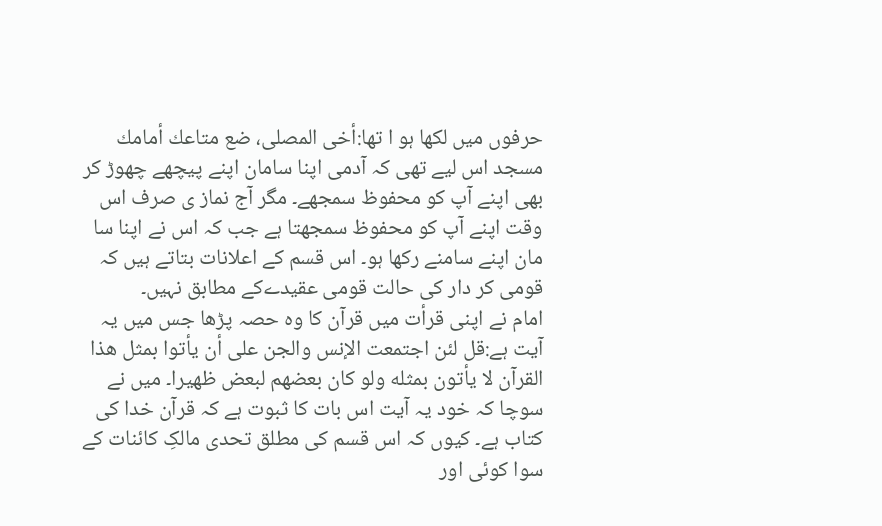حرفوں میں لکھا ہو ا تھا:أخى المصلى، ضع متاعك أمامك مسجد اس لیے تھی کہ آدمی اپنا سامان اپنے پیچھے چھوڑ کر بھی اپنے آپ کو محفوظ سمجھے۔ مگر آج نماز ی صرف اس وقت اپنے آپ کو محفوظ سمجھتا ہے جب کہ اس نے اپنا سا مان اپنے سامنے رکھا ہو۔ اس قسم کے اعلانات بتاتے ہیں کہ قومی کر دار کی حالت قومی عقیدےکے مطابق نہیں۔
امام نے اپنی قرأت میں قرآن کا وہ حصہ پڑھا جس میں یہ آیت ہے:قل لئن اجتمعت الإنس والجن على أن يأتوا بمثل هذا القرآن لا يأتون بمثله ولو كان بعضهم لبعض ظھیرا۔ میں نے سوچا کہ خود یہ آیت اس بات کا ثبوت ہے کہ قرآن خدا کی کتاب ہے۔ کیوں کہ اس قسم کی مطلق تحدی مالکِ کائنات کے سوا کوئی اور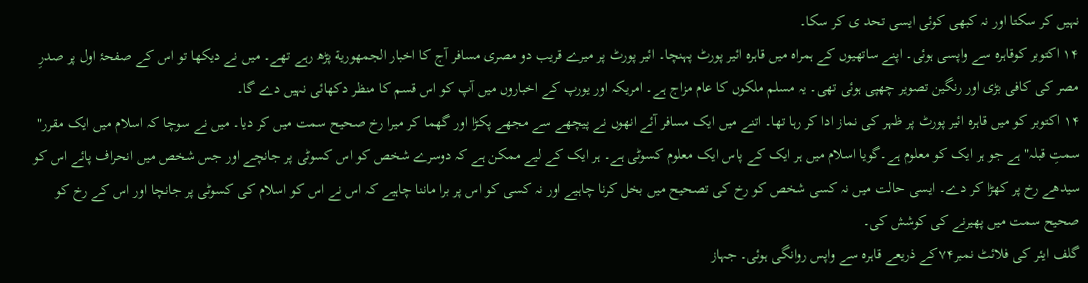نہیں کر سکتا اور نہ کبھی کوئی ایسی تحد ی کر سکا۔
۱۴ اکتوبر کوقاہرہ سے واپسی ہوئی۔ اپنے ساتھیوں کے ہمراہ میں قاہرہ ائیر پورٹ پہنچا۔ ائیر پورٹ پر میرے قریب دو مصری مسافر آج کا اخبار الجمهورية پڑھ رہے تھے۔ میں نے دیکھا تو اس کے صفحۂ اول پر صدرِ مصر کی کافی بڑی اور رنگین تصویر چھپی ہوئی تھی۔ یہ مسلم ملکوں کا عام مزاج ہے۔ امریکہ اور یورپ کے اخباروں میں آپ کو اس قسم کا منظر دکھائی نہیں دے گا۔
۱۴ اکتوبر کو میں قاہرہ ائیر پورٹ پر ظہر کی نماز ادا کر رہا تھا۔ اتنے میں ایک مسافر آئے انھوں نے پیچھے سے مجھے پکڑا اور گھما کر میرا رخ صحیح سمت میں کر دیا۔ میں نے سوچا کہ اسلام میں ایک مقرر" سمتِ قبلہ" ہے جو ہر ایک کو معلوم ہے۔گویا اسلام میں ہر ایک کے پاس ایک معلوم کسوٹی ہے۔ ہر ایک کے لیے ممکن ہے کہ دوسرے شخص کو اس کسوٹی پر جانچے اور جس شخص میں انحراف پائے اس کو سیدھے رخ پر کھڑا کر دے۔ ایسی حالت میں نہ کسی شخص کو رخ کی تصحیح میں بخل کرنا چاہیے اور نہ کسی کو اس پر برا ماننا چاہیے کہ اس نے اس کو اسلام کی کسوٹی پر جانچا اور اس کے رخ کو صحیح سمت میں پھیرنے کی کوشش کی۔
گلف ایئر کی فلائٹ نمبر۷۴کے ذریعے قاہرہ سے واپس روانگی ہوئی۔ جہاز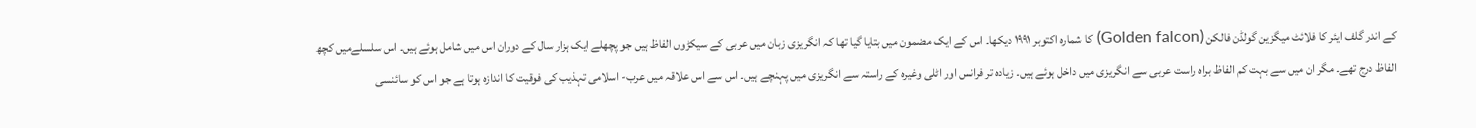کے اندر گلف ایئر کا فلائٹ میگزین گولڈن فالکن (Golden falcon) کا شمارہ اکتوبر ۱۹۹۱ دیکھا۔ اس کے ایک مضمون میں بتایا گیا تھا کہ انگریزی زبان میں عربی کے سیکڑوں الفاظ ہیں جو پچھلے ایک ہزار سال کے دوران اس میں شامل ہوئے ہیں۔ اس سلسلےمیں کچھ الفاظ درج تھے۔ مگر ان میں سے بہت کم الفاظ براه راست عربی سے انگریزی میں داخل ہوئے ہیں۔ زیادہ تر فرانس اور اٹلی وغیرہ کے راستہ سے انگریزی میں پہنچے ہیں۔ اس سے اس علاقہ میں عرب- اسلامی تہذیب کی فوقیت کا اندازہ ہوتا ہے جو اس کو سائنسی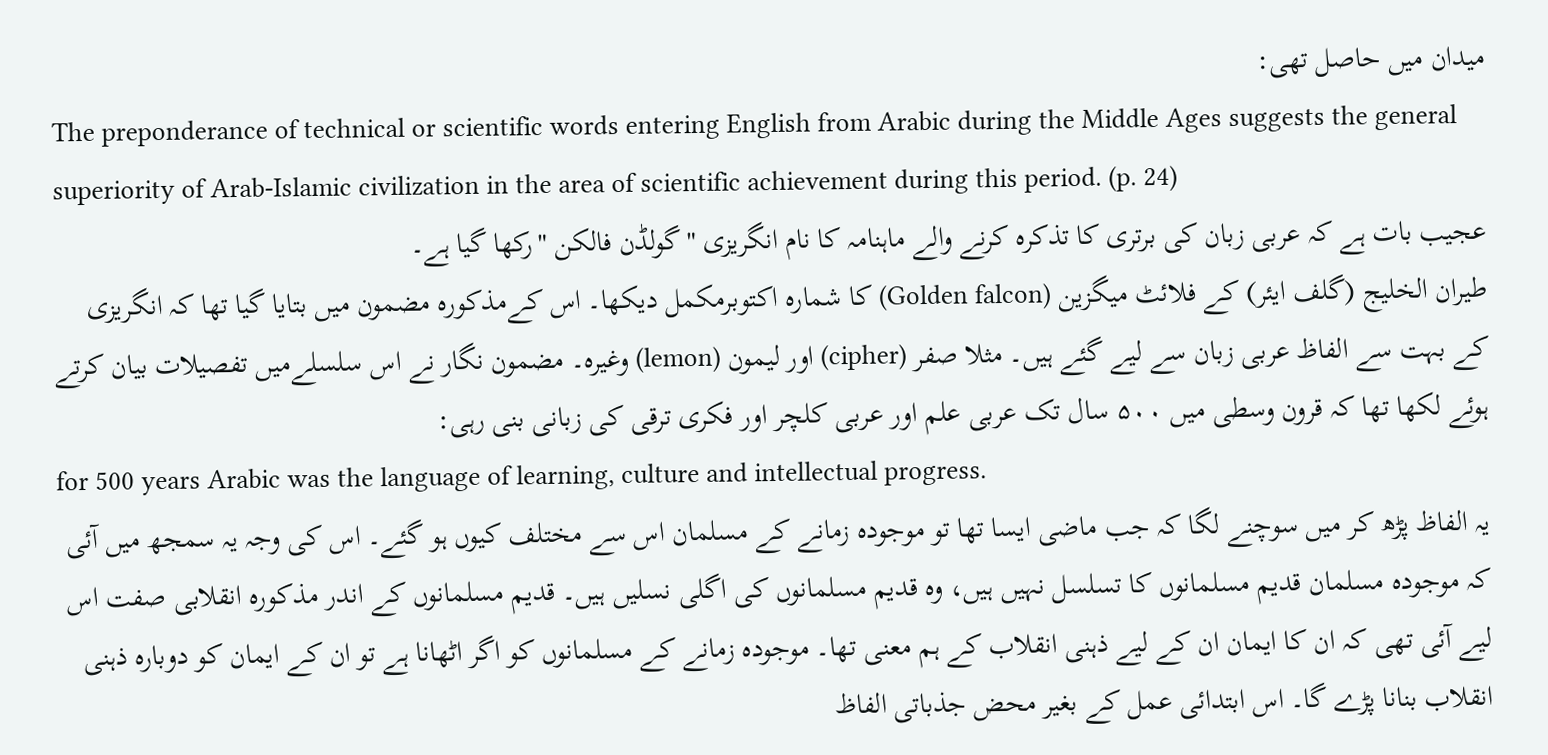میدان میں حاصل تھی:
The preponderance of technical or scientific words entering English from Arabic during the Middle Ages suggests the general superiority of Arab-Islamic civilization in the area of scientific achievement during this period. (p. 24)
عجیب بات ہے کہ عربی زبان کی برتری کا تذکرہ کرنے والے ماہنامہ کا نام انگریزی "گولڈن فالکن "رکھا گیا ہے۔
طیران الخلیج (گلف ایئر) کے فلائٹ میگزین (Golden falcon) کا شمارہ اکتوبرمکمل دیکھا۔ اس کےمذکورہ مضمون میں بتایا گیا تھا کہ انگریزی کے بہت سے الفاظ عربی زبان سے لیے گئے ہیں۔ مثلا صفر (cipher) اور لیمون (lemon) وغیرہ۔ مضمون نگار نے اس سلسلےمیں تفصیلات بیان کرتے ہوئے لکھا تھا کہ قرون وسطی میں ۵۰۰ سال تک عربی علم اور عربی کلچر اور فکری ترقی کی زبانی بنی رہی:
for 500 years Arabic was the language of learning, culture and intellectual progress.
یہ الفاظ پڑھ کر میں سوچنے لگا کہ جب ماضی ایسا تھا تو موجودہ زمانے کے مسلمان اس سے مختلف کیوں ہو گئے۔ اس کی وجہ یہ سمجھ میں آئی کہ موجودہ مسلمان قدیم مسلمانوں کا تسلسل نہیں ہیں، وہ قدیم مسلمانوں کی اگلی نسلیں ہیں۔ قدیم مسلمانوں کے اندر مذکورہ انقلابی صفت اس لیے آئی تھی کہ ان کا ایمان ان کے لیے ذہنی انقلاب کے ہم معنی تھا۔ موجودہ زمانے کے مسلمانوں کو اگر اٹھانا ہے تو ان کے ایمان کو دوبارہ ذہنی انقلاب بنانا پڑے گا۔ اس ابتدائی عمل کے بغیر محض جذباتی الفاظ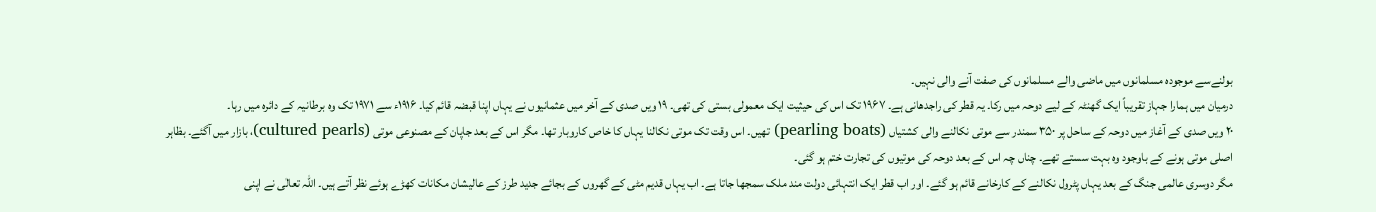بولنےسے موجودہ مسلمانوں میں ماضی والے مسلمانوں کی صفت آنے والی نہیں۔
درمیان میں ہمارا جہاز تقریباً ایک گھنٹہ کے لیے دوحہ میں رکا۔ یہ قطر کی راجدھانی ہے۔ ۱۹۶۷ تک اس کی حیثیت ایک معمولی بستی کی تھی۔ ۱۹ ویں صدی کے آخر میں عثمانیوں نے یہاں اپنا قبضہ قائم کیا۔ ۱۹۱۶ء سے ۱۹۷۱ تک وہ برطانیہ کے دائرہ میں رہا۔
۲۰ ویں صدی کے آغاز میں دوحہ کے ساحل پر ۳۵۰ سمندر سے موتی نکالنے والی کشتیاں (pearling boats) تھیں۔ اس وقت تک موتی نکالنا یہاں کا خاص کاروبار تھا۔ مگر اس کے بعد جاپان کے مصنوعی موتی (cultured pearls)، بازار میں آگئے۔ بظاہر اصلی موتی ہونے کے باوجود وہ بہت سستے تھے۔ چناں چہ اس کے بعد دوحہ کی موتیوں کی تجارت ختم ہو گئی۔
مگر دوسری عالمی جنگ کے بعد یہاں پٹرول نکالنے کے کارخانے قائم ہو گئے۔ اور اب قطر ایک انتہائی دولت مند ملک سمجھا جاتا ہے۔ اب یہاں قدیم مٹی کے گھروں کے بجائے جدید طرز کے عالیشان مکانات کھڑے ہوئے نظر آتے ہیں۔ اللہ تعالٰی نے اپنی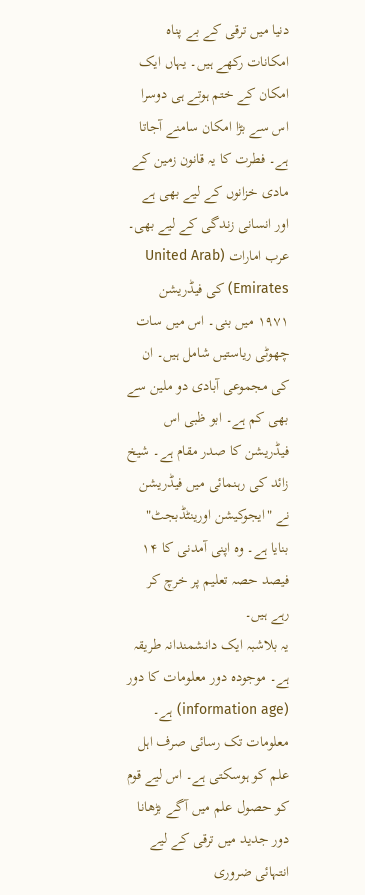دنیا میں ترقی کے بے پناہ امکانات رکھے ہیں۔ یہاں ایک امکان کے ختم ہوتے ہی دوسرا اس سے بڑا امکان سامنے آجاتا ہے۔ فطرت کا یہ قانون زمین کے مادی خزانوں کے لیے بھی ہے اور انسانی زندگی کے لیے بھی۔
عرب امارات (United Arab Emirates) کی فیڈریشن ۱۹۷۱ میں بنی۔ اس میں سات چھوٹی ریاستیں شامل ہیں۔ ان کی مجموعی آبادی دو ملین سے بھی کم ہے۔ ابو ظبی اس فیڈریشن کا صدر مقام ہے۔ شیخ زائد کی رہنمائی میں فیڈریشن نے "ایجوکیشن اورینٹڈبجٹ" بنایا ہے۔ وہ اپنی آمدنی کا ۱۴ فیصد حصہ تعلیم پر خرچ کر رہے ہیں۔
یہ بلاشبہ ایک دانشمندانہ طریقہ ہے۔ موجودہ دور معلومات کا دور (information age) ہے۔ معلومات تک رسائی صرف اہل علم کو ہوسکتی ہے۔ اس لیے قوم کو حصول علم میں آگے بڑھانا دور جدید میں ترقی کے لیے انتہائی ضروری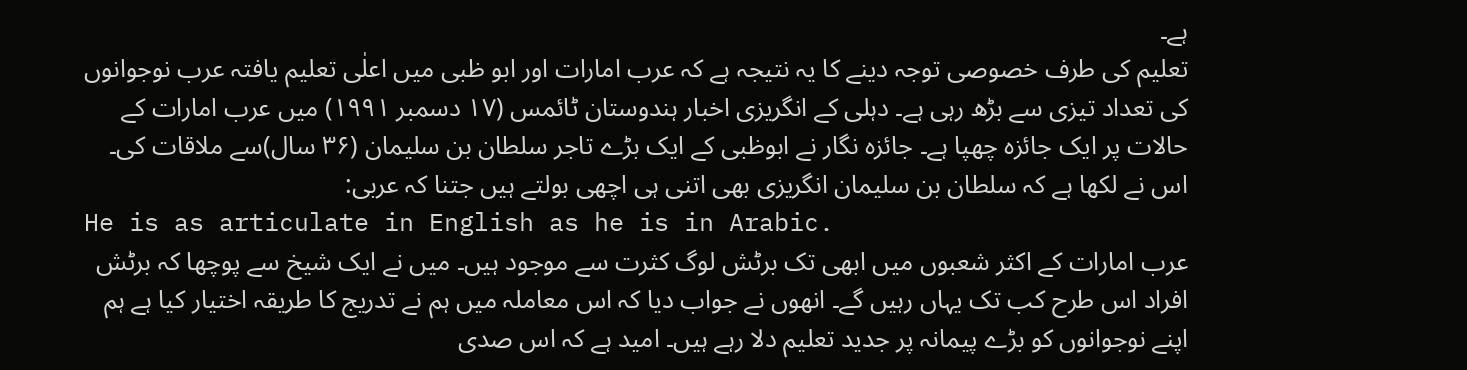ہے۔
تعلیم کی طرف خصوصی توجہ دینے کا یہ نتیجہ ہے کہ عرب امارات اور ابو ظبی میں اعلٰی تعلیم یافتہ عرب نوجوانوں کی تعداد تیزی سے بڑھ رہی ہے۔ دہلی کے انگریزی اخبار ہندوستان ٹائمس (۱۷ دسمبر ۱۹۹۱) میں عرب امارات کے حالات پر ایک جائزہ چھپا ہے۔ جائزہ نگار نے ابوظبی کے ایک بڑے تاجر سلطان بن سلیمان (۳۶ سال)سے ملاقات کی۔ اس نے لکھا ہے کہ سلطان بن سلیمان انگریزی بھی اتنی ہی اچھی بولتے ہیں جتنا کہ عربی:
He is as articulate in English as he is in Arabic.
عرب امارات کے اکثر شعبوں میں ابھی تک برٹش لوگ کثرت سے موجود ہیں۔ میں نے ایک شیخ سے پوچھا کہ برٹش افراد اس طرح کب تک یہاں رہیں گے۔ انھوں نے جواب دیا کہ اس معاملہ میں ہم نے تدریج کا طریقہ اختیار کیا ہے ہم اپنے نوجوانوں کو بڑے پیمانہ پر جدید تعلیم دلا رہے ہیں۔ امید ہے کہ اس صدی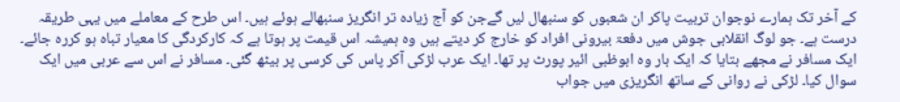کے آخر تک ہمارے نوجوان تربیت پاکر ان شعبوں کو سنبھال لیں گےجن کو آج زیادہ تر انگریز سنبھالے ہوئے ہیں۔ اس طرح کے معاملے میں یہی طریقہ درست ہے۔ جو لوگ انقلابی جوش میں دفعۃ بیرونی افراد کو خارج کر دیتے ہیں وہ ہمیشہ اس قیمت پر ہوتا ہے کہ کارکردگی کا معیار تباہ ہو کررہ جائے۔
ایک مسافر نے مجھے بتایا کہ ایک بار وہ ابوظبی ائیر پورٹ پر تھا۔ ایک عرب لڑکی آکر پاس کی کرسی پر بیٹھ گئی۔ مسافر نے اس سے عربی میں ایک سوال کیا۔ لڑکی نے روانی کے ساتھ انگریزی میں جواب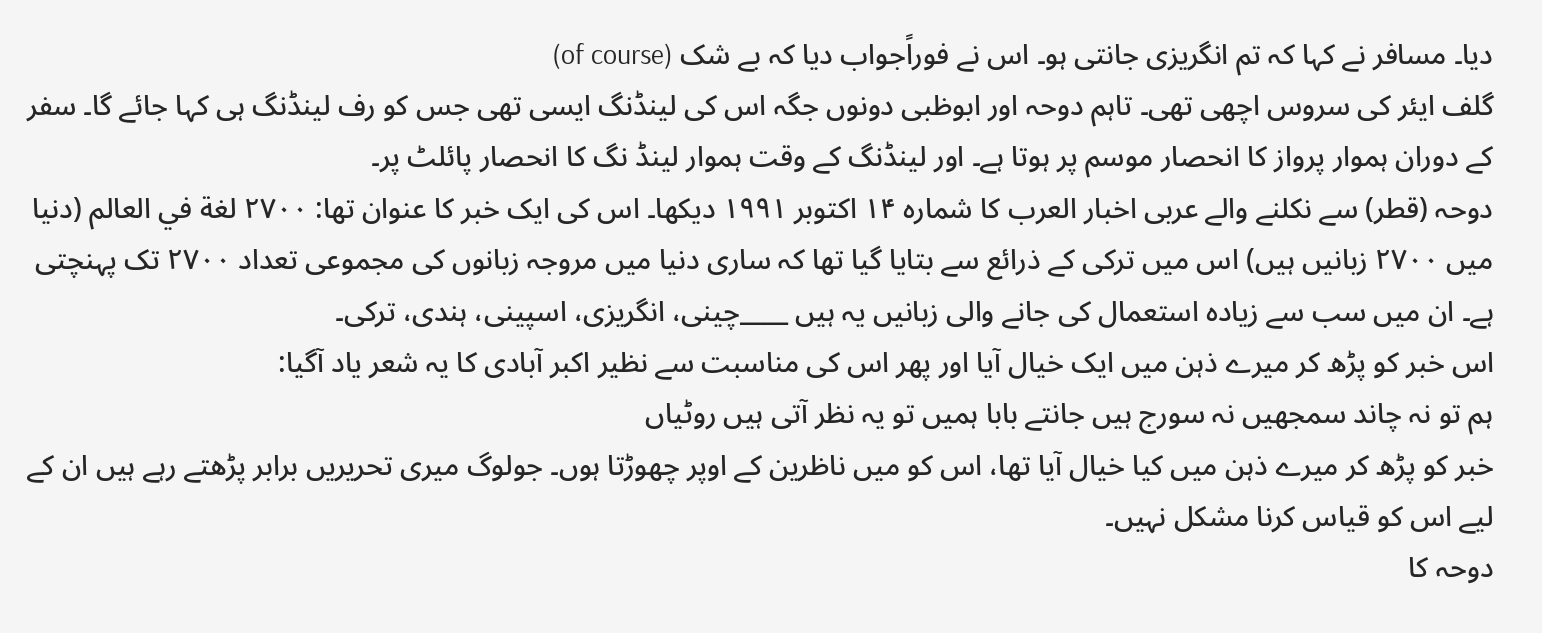دیا۔ مسافر نے کہا کہ تم انگریزی جانتی ہو۔ اس نے فوراًجواب دیا کہ بے شک (of course)
گلف ایئر کی سروس اچھی تھی۔ تاہم دوحہ اور ابوظبی دونوں جگہ اس کی لینڈنگ ایسی تھی جس کو رف لینڈنگ ہی کہا جائے گا۔ سفر کے دوران ہموار پرواز کا انحصار موسم پر ہوتا ہے۔ اور لینڈنگ کے وقت ہموار لینڈ نگ کا انحصار پائلٹ پر۔
دوحہ (قطر) سے نکلنے والے عربی اخبار العرب کا شمارہ ۱۴ اکتوبر ۱۹۹۱ دیکھا۔ اس کی ایک خبر کا عنوان تھا: ۲۷۰۰ لغة في العالم (دنیا میں ۲۷۰۰ زبانیں ہیں) اس میں ترکی کے ذرائع سے بتایا گیا تھا کہ ساری دنیا میں مروجہ زبانوں کی مجموعی تعداد ۲۷۰۰ تک پہنچتی ہے۔ ان میں سب سے زیادہ استعمال کی جانے والی زبانیں یہ ہیں ____چینی، انگریزی، اسپینی، ہندی، ترکی۔
اس خبر کو پڑھ کر میرے ذہن میں ایک خیال آیا اور پھر اس کی مناسبت سے نظیر اکبر آبادی کا یہ شعر یاد آگیا:
ہم تو نہ چاند سمجھیں نہ سورج ہیں جانتے بابا ہمیں تو یہ نظر آتی ہیں روٹیاں
خبر کو پڑھ کر میرے ذہن میں کیا خیال آیا تھا، اس کو میں ناظرین کے اوپر چھوڑتا ہوں۔ جولوگ میری تحریریں برابر پڑھتے رہے ہیں ان کے لیے اس کو قیاس کرنا مشکل نہیں۔
دوحہ کا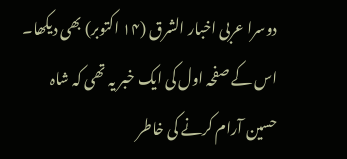دوسرا عربی اخبار الشرق (۱۴ اکتوبر) بھی دیکھا۔ اس کے صفحہ اول کی ایک خبر یہ تھی کہ شاہ حسین آرام کرنے کی خاطر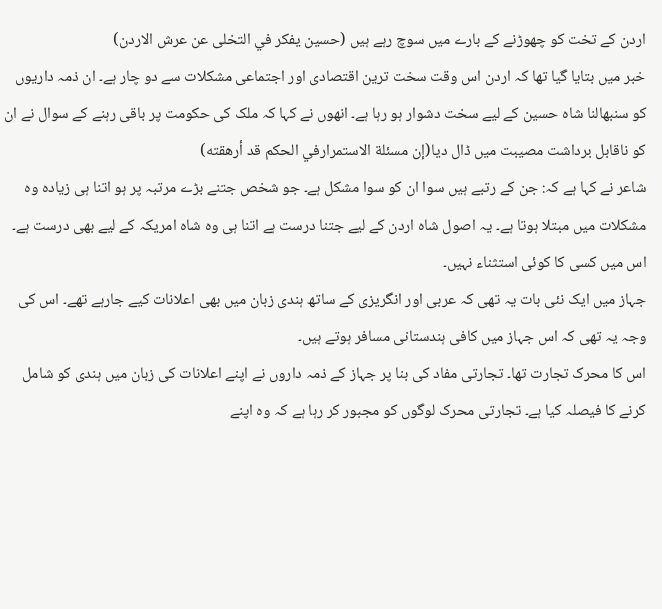اردن کے تخت کو چھوڑنے کے بارے میں سوچ رہے ہیں (حسین يفكر في التخلى عن عرش الاردن)
خبر میں بتایا گیا تھا کہ اردن اس وقت سخت ترین اقتصادی اور اجتماعی مشکلات سے دو چار ہے۔ ان ذمہ داریوں کو سنبھالنا شاہ حسین کے لیے سخت دشوار ہو رہا ہے۔ انھوں نے کہا کہ ملک کی حکومت پر باقی رہنے کے سوال نے ان کو ناقابل برداشت مصیبت میں ڈال دیا(إن مسئلة الاستمرارفي الحكم قد أرهقته)
شاعر نے کہا ہے کہ: جن کے رتبے ہیں سوا ان کو سوا مشکل ہے۔ جو شخص جتنے بڑے مرتبہ پر ہو اتنا ہی زیادہ وہ مشکلات میں مبتلا ہوتا ہے۔ یہ اصول شاہ اردن کے لیے جتنا درست ہے اتنا ہی وہ شاہ امریکہ کے لیے بھی درست ہے۔ اس میں کسی کا کوئی استثناء نہیں۔
جہاز میں ایک نئی بات یہ تھی کہ عربی اور انگریزی کے ساتھ ہندی زبان میں بھی اعلانات کیے جارہے تھے۔ اس کی وجہ یہ تھی کہ اس جہاز میں کافی ہندستانی مسافر ہوتے ہیں۔
اس کا محرک تجارت تھا۔ تجارتی مفاد کی بنا پر جہاز کے ذمہ داروں نے اپنے اعلانات کی زبان میں ہندی کو شامل کرنے کا فیصلہ کیا ہے۔ تجارتی محرک لوگوں کو مجبور کر رہا ہے کہ وہ اپنے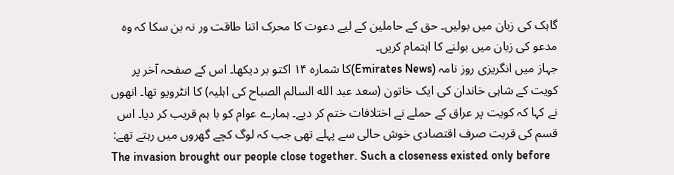گاہک کی زبان میں بولیں۔ حق کے حاملین کے لیے دعوت کا محرک اتنا طاقت ور نہ بن سکا کہ وہ مدعو کی زبان میں بولنے کا اہتمام کریں۔
جہاز میں انگریزی روز نامہ (Emirates News)کا شمارہ ۱۴ اکتو بر دیکھا۔ اس کے صفحہ آخر پر کویت کے شاہی خاندان کی ایک خاتون (سعد عبد الله السالم الصباح کی اہلیہ) کا انٹرویو تھا۔ انھوں نے کہا کہ کویت پر عراق کے حملے نے اختلافات ختم کر دیے۔ ہمارے عوام کو با ہم قریب کر دیا۔ اس قسم کی قربت صرف اقتصادی خوش حالی سے پہلے تھی جب کہ لوگ کچے گھروں میں رہتے تھے:
The invasion brought our people close together. Such a closeness existed only before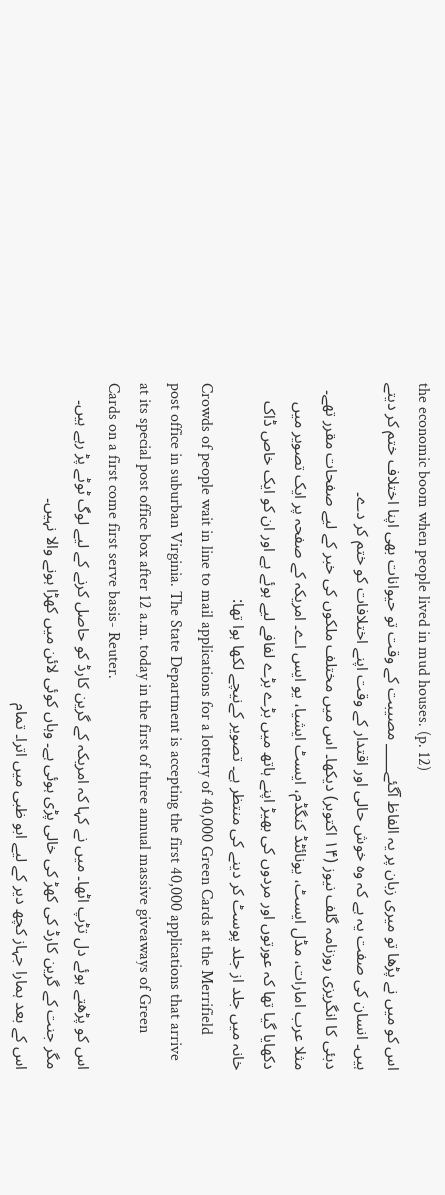the economic boom when people lived in mud houses. (p. 12)
اس کو میں نے پڑھا تو میری زبان پر یہ الفاظ آگئے____ مصیبت کے وقت تو حیوانات بھی اپنا اختلاف ختم کر دیتے ہیں۔ انسان کی صفت یہ ہے کہ وہ خوش حالی اور اقتدار کے وقت اپنے اختلافات کو ختم کر دے۔
دبئی کا انگریزی روزنامہ گلف نیوز (۱۴ اکتوبر) دیکھا۔ اس میں مختلف ملکوں کی خبر کے لیے صفحات مقرر تھے۔ مثلا عرب امارات، مڈل ایسٹ، یونائٹڈ کنگڈم، ایسٹ ایشیا، یو ایس اے۔ امریکہ کے صفحہ پر ایک تصویر میں دکھایا گیا تھا کہ عورتوں اور مردوں کی بھیڑ اپنے ہاتھ میں بڑے بڑے لفافے لیے ہوئے ہے اور ان کو ایک خاص ڈاک خانہ میں جلد از جلد پوسٹ کر دینے کی منتظر ہے۔ تصویر کےنیچے لکھا ہوا تھا:
Crowds of people wait in line to mail applications for a lottery of 40,000 Green Cards at the Merrifield post office in suburban Virginia. The State Department is accepting the first 40,000 applications that arrive at its special post office box after 12 a.m. today in the first of three annual massive giveaways of Green Cards on a first come first serve basis- Reuter.
اس کو پڑھتے ہوئے دل تڑپ اٹھا۔ میں نے کہا کہ امریکہ کے گرین کارڈ کو حاصل کرنے کے لیے لوگ ٹوٹے پڑ رہے ہیں۔ مگر جنت کے گرین کارڈ کی کھڑ کی خالی پڑی ہوئی ہے۔ وہاں کوئی لائن میں کھڑا ہونے والا نہیں۔
اس کے بعد ہمارا جہاز کچھ دیر کے لیے ابو ظبی میں اترا۔ تمام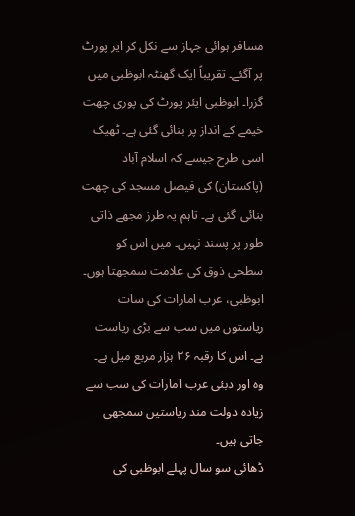مسافر ہوائی جہاز سے نکل کر ایر پورٹ پر آگئے۔ تقریباً ایک گھنٹہ ابوظبی میں گزرا۔ ابوظبی ایئر پورٹ کی پوری چھت خیمے کے انداز پر بنائی گئی ہے۔ ٹھیک اسی طرح جیسے کہ اسلام آباد (پاکستان) کی فیصل مسجد کی چھت بنائی گئی ہے۔ تاہم یہ طرز مجھے ذاتی طور پر پسند نہیں۔ میں اس کو سطحی ذوق کی علامت سمجھتا ہوں۔
ابوظبی، عرب امارات کی سات ریاستوں میں سب سے بڑی ریاست ہے۔ اس کا رقبہ ۲۶ ہزار مربع میل ہے۔ وہ اور دبئی عرب امارات کی سب سے زیادہ دولت مند ریاستیں سمجھی جاتی ہیں۔
ڈھائی سو سال پہلے ابوظبی کی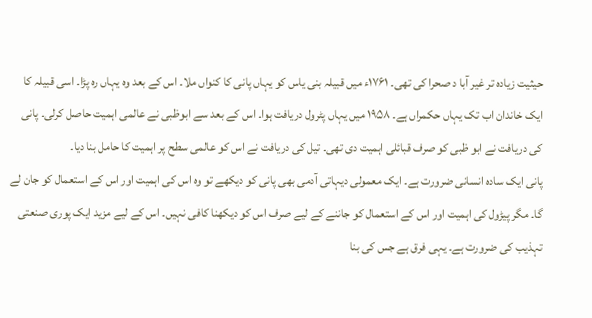حیثیت زیادہ تر غیر آبا د صحرا کی تھی۔ ۱۷۶۱ء میں قبیلہ بنی یاس کو یہاں پانی کا کنواں ملا۔ اس کے بعد وہ یہاں رہ پڑا۔ اسی قبیلہ کا ایک خاندان اب تک یہاں حکمراں ہے۔ ۱۹۵۸ میں یہاں پٹرول دریافت ہوا۔ اس کے بعد سے ابوظبی نے عالمی اہمیت حاصل کرلی۔ پانی کی دریافت نے ابو ظبی کو صرف قبائلی اہمیت دی تھی۔ تیل کی دریافت نے اس کو عالمی سطح پر اہمیت کا حامل بنا دیا۔
پانی ایک سادہ انسانی ضرورت ہے۔ ایک معمولی دیہاتی آدمی بھی پانی کو دیکھے تو وہ اس کی اہمیت اور اس کے استعمال کو جان لے گا۔ مگر پیڑول کی اہمیت اور اس کے استعمال کو جاننے کے لیے صرف اس کو دیکھنا کافی نہیں۔ اس کے لیے مزید ایک پوری صنعتی تہذیب کی ضرورت ہے۔ یہی فرق ہے جس کی بنا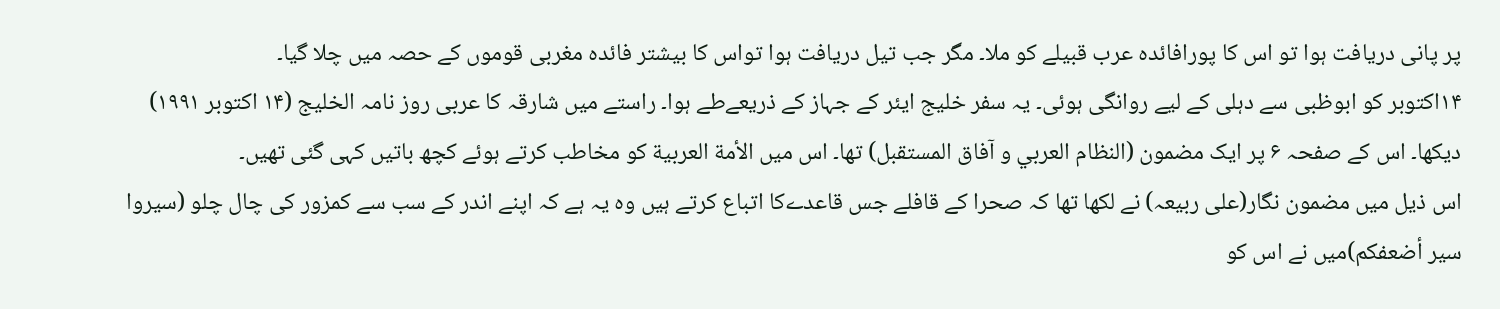پر پانی دریافت ہوا تو اس کا پورافائدہ عرب قبیلے کو ملا۔ مگر جب تیل دریافت ہوا تواس کا بیشتر فائدہ مغربی قوموں کے حصہ میں چلا گیا۔
۱۴اکتوبر کو ابوظبی سے دہلی کے لیے روانگی ہوئی۔ یہ سفر خلیج ایئر کے جہاز کے ذریعےطے ہوا۔ راستے میں شارقہ کا عربی روز نامہ الخلیج (۱۴ اکتوبر ۱۹۹۱) دیکھا۔ اس کے صفحہ ۶ پر ایک مضمون (النظام العربي و آفاق المستقبل) تھا۔ اس میں الأمة العربية کو مخاطب کرتے ہوئے کچھ باتیں کہی گئی تھیں۔
اس ذیل میں مضمون نگار(علی ربیعہ) نے لکھا تھا کہ صحرا کے قافلے جس قاعدےکا اتباع کرتے ہیں وہ یہ ہے کہ اپنے اندر کے سب سے کمزور کی چال چلو (سیروا سیر أضعفكم)میں نے اس کو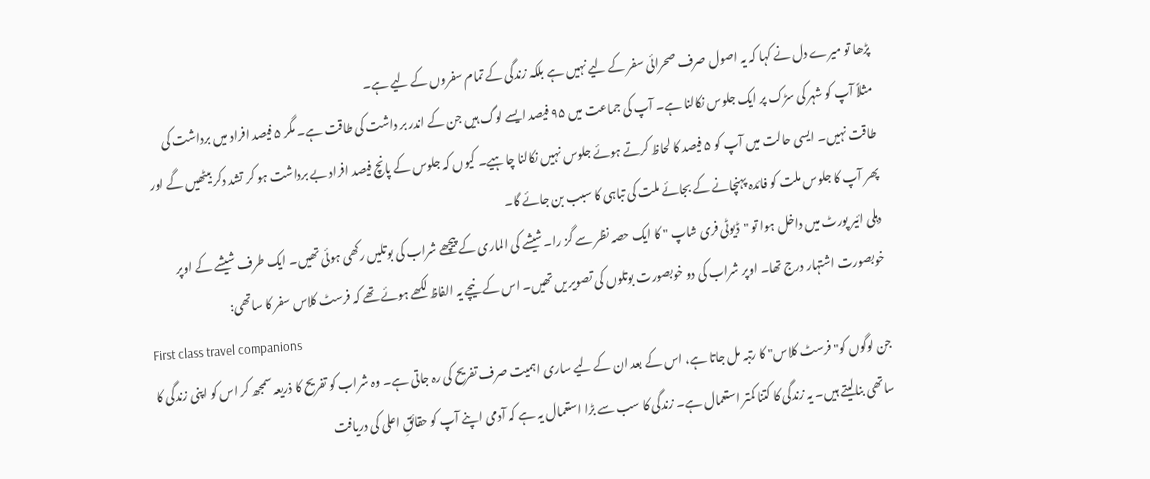پڑھا تو میرے دل نے کہا کہ یہ اصول صرف صحرائی سفر کے لیے نہیں ہے بلکہ زندگی کے تمام سفروں کے لیے ہے۔
مثلاً آپ کو شہر کی سڑک پر ایک جلوس نکالنا ہے۔ آپ کی جماعت میں ۹۵ فیصد ایسے لوگ ہیں جن کے اندر بر داشت کی طاقت ہے۔ مگر ۵ فیصد افراد میں برداشت کی طاقت نہیں۔ ایسی حالت میں آپ کو ۵ فیصد کا لحاظ کرتے ہوئے جلوس نہیں نکالنا چاہیے۔ کیوں کہ جلوس کے پانچ فیصد افراد بے برداشت ہو کر تشد دکر بیٹھیں گے اور پھر آپ کا جلوس ملت کو فائدہ پہنچانے کے بجائے ملت کی تباہی کا سبب بن جائے گا۔
دہلی ائیر پورٹ میں داخل ہوا تو "ڈیوٹی فری شاپ " کا ایک حصہ نظر سے گز را۔شیشے کی الماری کے پیچھے شراب کی بوتلیں رکھی ہوئی تھیں۔ ایک طرف شیشے کے اوپر خوبصورت اشتہار درج تھا۔ اوپر شراب کی دو خوبصورت بوتلوں کی تصویر یں تھیں۔ اس کے نیچے یہ الفاظ لکھے ہوئے تھے کہ فرسٹ کلاس سفر کا ساتھی:
First class travel companions
جن لوگوں کو" فرسٹ کلاس" کا رتبہ مل جاتا ہے، اس کے بعد ان کے لیے ساری اہمیت صرف تفریح کی رہ جاتی ہے۔ وہ شراب کو تفریح کا ذریعہ سمجھ کر اس کو اپنی زندگی کا ساتھی بنالیتے ہیں۔ یہ زندگی کا کتنا کمتر استعمال ہے۔ زندگی کا سب سے بڑا استعمال یہ ہے کہ آدمی اپنے آپ کو حقائقِ اعلی کی دریافت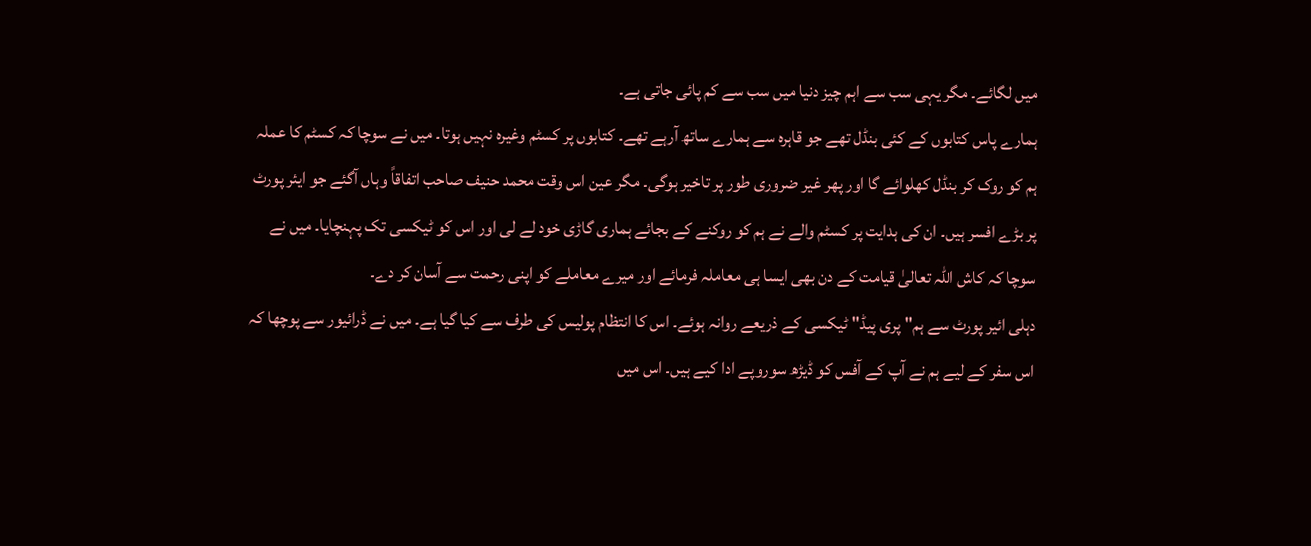میں لگائے۔ مگر یہی سب سے اہم چیز دنیا میں سب سے کم پائی جاتی ہے۔
ہمارے پاس کتابوں کے کئی بنڈل تھے جو قاہرہ سے ہمارے ساتھ آرہے تھے۔ کتابوں پر کسٹم وغیرہ نہیں ہوتا۔ میں نے سوچا کہ کسٹم کا عملہ ہم کو روک کر بنڈل کھلوائے گا اور پھر غیر ضروری طور پر تاخیر ہوگی۔ مگر عین اس وقت محمد حنیف صاحب اتفاقاً وہاں آگئے جو ایئر پورٹ پر بڑے افسر ہیں۔ ان کی ہدایت پر کسٹم والے نے ہم کو روکنے کے بجائے ہماری گاڑی خود لے لی اور اس کو ٹیکسی تک پہنچایا۔ میں نے سوچا کہ کاش اللہ تعالیٰ قیامت کے دن بھی ایسا ہی معاملہ فرمائے اور میرے معاملے کو اپنی رحمت سے آسان کر دے۔
دہلی ائیر پورٹ سے ہم" پری پیڈ" ٹیکسی کے ذریعے روانہ ہوئے۔ اس کا انتظام پولیس کی طرف سے کیا گیا ہے۔ میں نے ڈرائیور سے پوچھا کہ اس سفر کے لیے ہم نے آپ کے آفس کو ڈیڑھ سوروپے ادا کیے ہیں۔ اس میں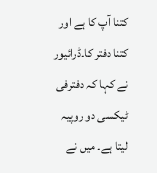کتنا آپ کا ہے اور کتنا دفتر کا۔ڈرائیور نے کہا کہ دفترفی ٹیکسی دو روپیہ لیتا ہے۔ میں نے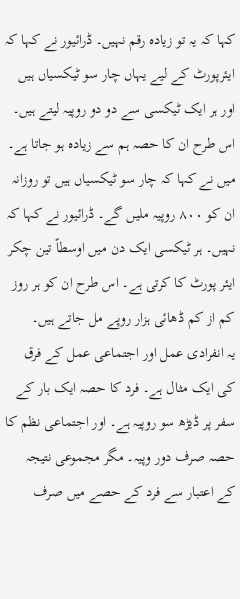کہا کہ یہ تو زیادہ رقم نہیں۔ ڈرائیور نے کہا کہ ایئرپورٹ کے لیے یہاں چار سو ٹیکسیاں ہیں اور ہر ایک ٹیکسی سے دو دو روپیہ لیتے ہیں۔ اس طرح ان کا حصہ ہم سے زیادہ ہو جاتا ہے۔ میں نے کہا کہ چار سو ٹیکسیاں ہیں تو روزانہ ان کو ۸۰۰ روپیہ ملیں گے۔ ڈرائیور نے کہا کہ نہیں۔ ہر ٹیکسی ایک دن میں اوسطاً تین چکر ایئر پورٹ کا کرتی ہے۔ اس طرح ان کو ہر روز کم از کم ڈھائی ہزار روپے مل جاتے ہیں۔
یہ انفرادی عمل اور اجتماعی عمل کے فرق کی ایک مثال ہے۔ فرد کا حصہ ایک بار کے سفر پر ڈیڑھ سو روپیہ ہے۔ اور اجتماعی نظم کا حصہ صرف دور وپیہ۔ مگر مجموعی نتیجہ کے اعتبار سے فرد کے حصے میں صرف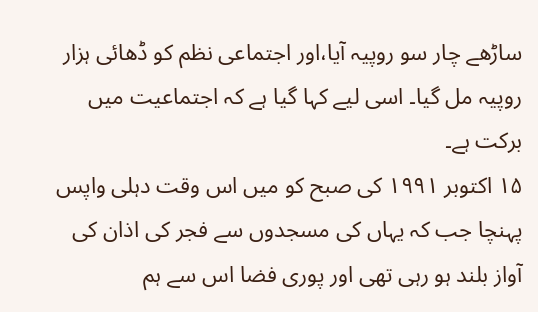ساڑھے چار سو روپیہ آیا،اور اجتماعی نظم کو ڈھائی ہزار روپیہ مل گیا۔ اسی لیے کہا گیا ہے کہ اجتماعیت میں برکت ہے۔
۱۵ اکتوبر ۱۹۹۱ کی صبح کو میں اس وقت دہلی واپس پہنچا جب کہ یہاں کی مسجدوں سے فجر کی اذان کی آواز بلند ہو رہی تھی اور پوری فضا اس سے ہم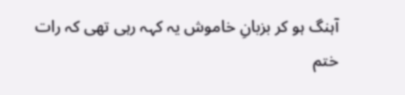آہنگ ہو کر بزبانِ خاموش یہ کہہ رہی تھی کہ رات ختم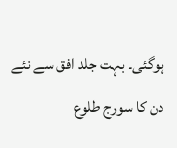ہوگئی۔ بہت جلد افق سے نئے دن کا سورج طلوع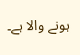ہونے والا ہے۔